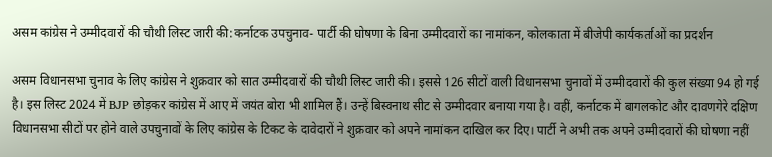असम कांग्रेस ने उम्मीदवारों की चौथी लिस्ट जारी की:कर्नाटक उपचुनाव- पार्टी की घोषणा के बिना उम्मीदवारों का नामांकन, कोलकाता में बीजेपी कार्यकर्ताओं का प्रदर्शन

असम विधानसभा चुनाव के लिए कांग्रेस ने शुक्रवार को सात उम्मीदवारों की चौथी लिस्ट जारी की। इससे 126 सीटों वाली विधानसभा चुनावों में उम्मीदवारों की कुल संख्या 94 हो गई है। इस लिस्ट 2024 में BJP छोड़कर कांग्रेस में आए में जयंत बोरा भी शामिल हैं। उन्हें बिस्वनाथ सीट से उम्मीदवार बनाया गया है। वहीं, कर्नाटक में बागलकोट और दावणगेरे दक्षिण विधानसभा सीटों पर होने वाले उपचुनावों के लिए कांग्रेस के टिकट के दावेदारों ने शुक्रवार को अपने नामांकन दाखिल कर दिए। पार्टी ने अभी तक अपने उम्मीदवारों की घोषणा नहीं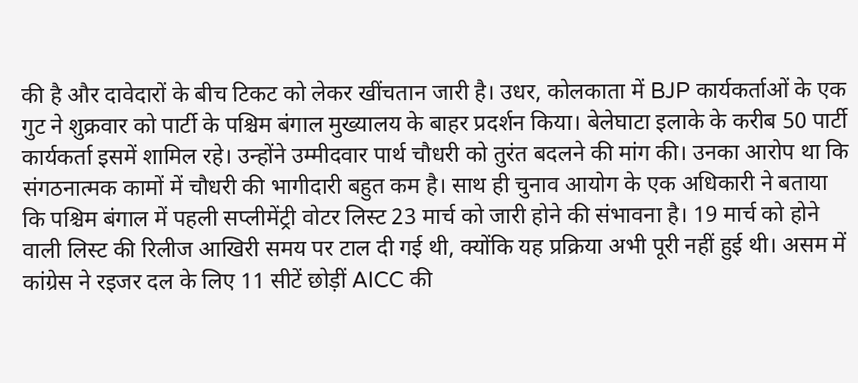की है और दावेदारों के बीच टिकट को लेकर खींचतान जारी है। उधर, कोलकाता में BJP कार्यकर्ताओं के एक गुट ने शुक्रवार को पार्टी के पश्चिम बंगाल मुख्यालय के बाहर प्रदर्शन किया। बेलेघाटा इलाके के करीब 50 पार्टी कार्यकर्ता इसमें शामिल रहे। उन्होंने उम्मीदवार पार्थ चौधरी को तुरंत बदलने की मांग की। उनका आरोप था कि संगठनात्मक कामों में चौधरी की भागीदारी बहुत कम है। साथ ही चुनाव आयोग के एक अधिकारी ने बताया कि पश्चिम बंगाल में पहली सप्लीमेंट्री वोटर लिस्ट 23 मार्च को जारी होने की संभावना है। 19 मार्च को होने वाली लिस्ट की रिलीज आखिरी समय पर टाल दी गई थी, क्योंकि यह प्रक्रिया अभी पूरी नहीं हुई थी। असम में कांग्रेस ने रइजर दल के लिए 11 सीटें छोड़ीं AICC की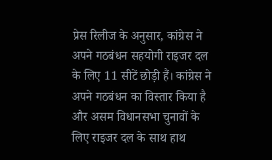प्रेस रिलीज के अनुसार, कांग्रेस ने अपने गठबंधन सहयोगी राइजर दल के लिए 11 सीटें छोड़ी हैं। कांग्रेस ने अपने गठबंधन का विस्तार किया है और असम विधानसभा चुनावों के लिए राइजर दल के साथ हाथ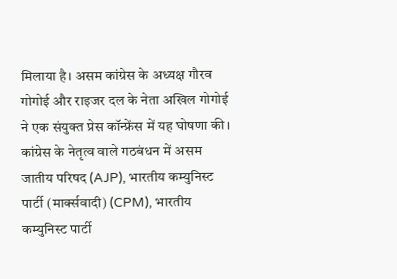मिलाया है। असम कांग्रेस के अध्यक्ष गौरव गोगोई और राइजर दल के नेता अखिल गोगोई ने एक संयुक्त प्रेस कॉन्फ्रेंस में यह घोषणा की। कांग्रेस के नेतृत्व वाले गठबंधन में असम जातीय परिषद (AJP), भारतीय कम्युनिस्ट पार्टी (मार्क्सवादी) (CPM), भारतीय कम्युनिस्ट पार्टी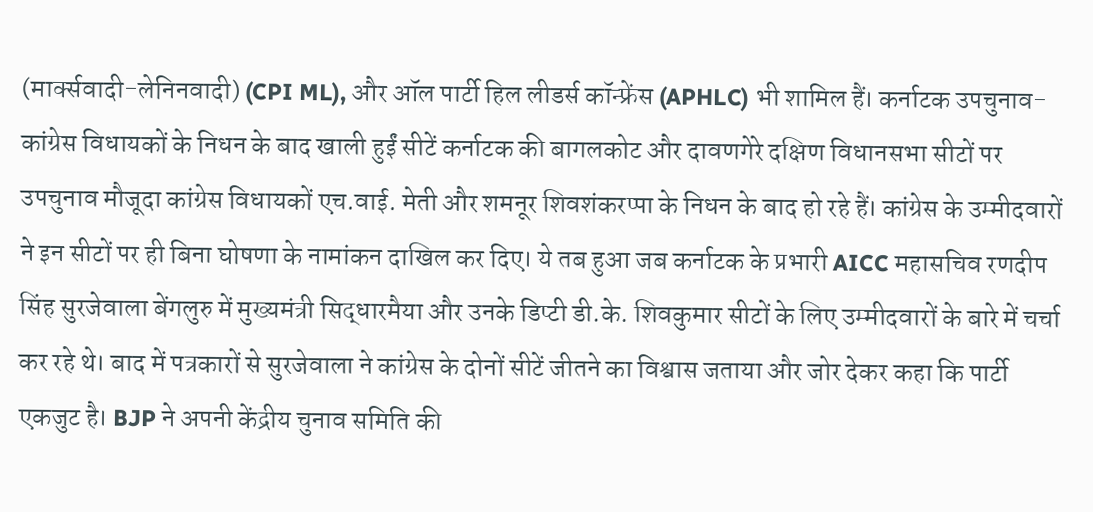(मार्क्सवादी-लेनिनवादी) (CPI ML), और ऑल पार्टी हिल लीडर्स कॉन्फ्रेंस (APHLC) भी शामिल हैं। कर्नाटक उपचुनाव- कांग्रेस विधायकों के निधन के बाद खाली हुईं सीटें कर्नाटक की बागलकोट और दावणगेरे दक्षिण विधानसभा सीटों पर उपचुनाव मौजूदा कांग्रेस विधायकों एच.वाई. मेती और शमनूर शिवशंकरप्पा के निधन के बाद हो रहे हैं। कांग्रेस के उम्मीदवारों ने इन सीटों पर ही बिना घोषणा के नामांकन दाखिल कर दिए। ये तब हुआ जब कर्नाटक के प्रभारी AICC महासचिव रणदीप सिंह सुरजेवाला बेंगलुरु में मुख्यमंत्री सिद्धारमैया और उनके डिप्टी डी.के. शिवकुमार सीटों के लिए उम्मीदवारों के बारे में चर्चा कर रहे थे। बाद में पत्रकारों से सुरजेवाला ने कांग्रेस के दोनों सीटें जीतने का विश्वास जताया और जोर देकर कहा कि पार्टी एकजुट है। BJP ने अपनी केंद्रीय चुनाव समिति की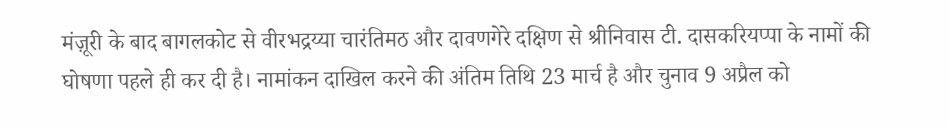मंज़ूरी के बाद बागलकोट से वीरभद्रय्या चारंतिमठ और दावणगेरे दक्षिण से श्रीनिवास टी. दासकरियप्पा के नामों की घोषणा पहले ही कर दी है। नामांकन दाखिल करने की अंतिम तिथि 23 मार्च है और चुनाव 9 अप्रैल को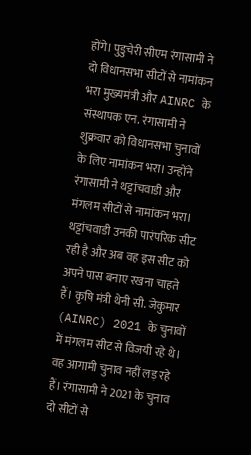होंगे। पुडुचेरी सीएम रंगासामी ने दो विधानसभा सीटों से नामांकन भरा मुख्यमंत्री और AINRC के संस्थापक एन. रंगासामी ने शुक्रवार को विधानसभा चुनावों के लिए नामांकन भरा। उन्होंने रंगासामी ने थट्टांचवाडी और मंगलम सीटों से नामांकन भरा। थट्टांचवाडी उनकी पारंपरिक सीट रही है और अब वह इस सीट को अपने पास बनाए रखना चाहते हैं। कृषि मंत्री थेनी सी. जेकुमार (AINRC) 2021 के चुनावों में मंगलम सीट से विजयी रहे थे। वह आगामी चुनाव नहीं लड़ रहे हैं। रंगासामी ने 2021 के चुनाव दो सीटों से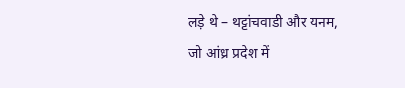लड़े थे – थट्टांचवाडी और यनम, जो आंध्र प्रदेश में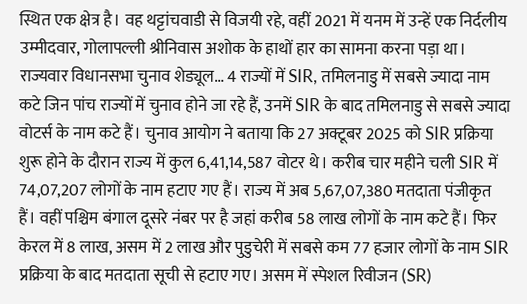स्थित एक क्षेत्र है। वह थट्टांचवाडी से विजयी रहे, वहीं 2021 में यनम में उन्हें एक निर्दलीय उम्मीदवार, गोलापल्ली श्रीनिवास अशोक के हाथों हार का सामना करना पड़ा था। राज्यवार विधानसभा चुनाव शेड्यूल… 4 राज्यों में SIR, तमिलनाडु में सबसे ज्यादा नाम कटे जिन पांच राज्यों में चुनाव होने जा रहे हैं, उनमें SIR के बाद तमिलनाडु से सबसे ज्यादा वोटर्स के नाम कटे हैं। चुनाव आयोग ने बताया कि 27 अक्टूबर 2025 को SIR प्रक्रिया शुरू होने के दौरान राज्य में कुल 6,41,14,587 वोटर थे। करीब चार महीने चली SIR में 74,07,207 लोगों के नाम हटाए गए हैं। राज्य में अब 5,67,07,380 मतदाता पंजीकृत हैं। वहीं पश्चिम बंगाल दूसरे नंबर पर है जहां करीब 58 लाख लोगों के नाम कटे हैं। फिर केरल में 8 लाख, असम में 2 लाख और पुडुचेरी में सबसे कम 77 हजार लोगों के नाम SIR प्रक्रिया के बाद मतदाता सूची से हटाए गए। असम में स्पेशल रिवीजन (SR)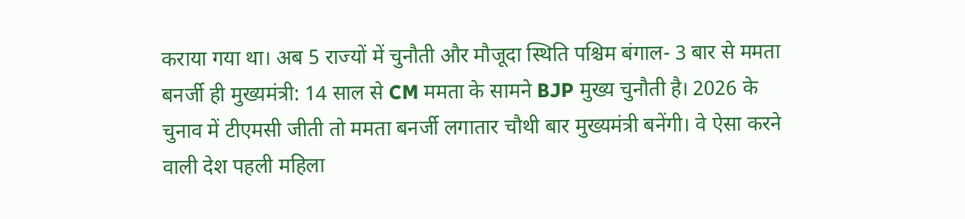कराया गया था। अब 5 राज्यों में चुनौती और मौजूदा स्थिति पश्चिम बंगाल- 3 बार से ममता बनर्जी ही मुख्यमंत्री: 14 साल से CM ममता के सामने BJP मुख्य चुनौती है। 2026 के चुनाव में टीएमसी जीती तो ममता बनर्जी लगातार चौथी बार मुख्यमंत्री बनेंगी। वे ऐसा करने वाली देश पहली महिला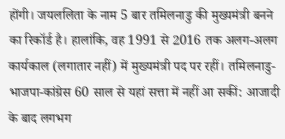होंगी। जयललिता के नाम 5 बार तमिलनाडु की मुख्यमंत्री बनने का रिकॉर्ड है। हालांकि, वह 1991 से 2016 तक अलग-अलग कार्यकाल (लगातार नहीं) में मुख्यमंत्री पद पर रहीं। तमिलनाडु- भाजपा-कांग्रेस 60 साल से यहां सत्ता में नहीं आ सकीं: आजादी के बाद लगभग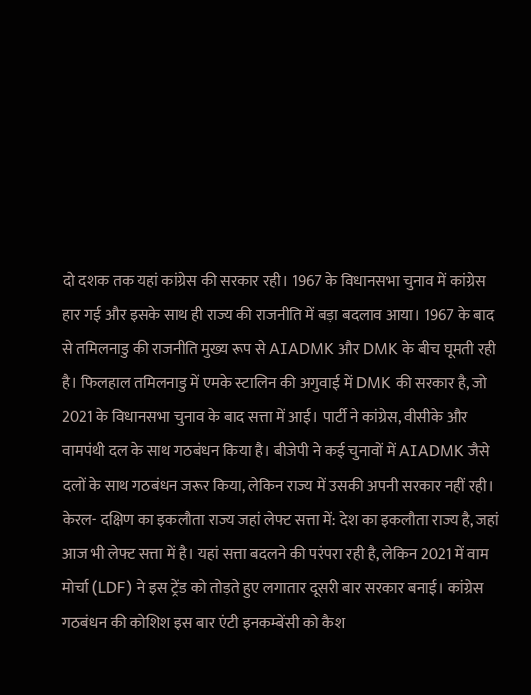दो दशक तक यहां कांग्रेस की सरकार रही। 1967 के विधानसभा चुनाव में कांग्रेस हार गई और इसके साथ ही राज्य की राजनीति में बड़ा बदलाव आया। 1967 के बाद से तमिलनाडु की राजनीति मुख्य रूप से AIADMK और DMK के बीच घूमती रही है। फिलहाल तमिलनाडु में एमके स्टालिन की अगुवाई में DMK की सरकार है, जो 2021 के विधानसभा चुनाव के बाद सत्ता में आई। पार्टी ने कांग्रेस, वीसीके और वामपंथी दल के साथ गठबंधन किया है। बीजेपी ने कई चुनावों में AIADMK जैसे दलों के साथ गठबंधन जरूर किया, लेकिन राज्य में उसकी अपनी सरकार नहीं रही। केरल- दक्षिण का इकलौता राज्य जहां लेफ्ट सत्ता में: देश का इकलौता राज्य है, जहां आज भी लेफ्ट सत्ता में है। यहां सत्ता बदलने की परंपरा रही है, लेकिन 2021 में वाम मोर्चा (LDF) ने इस ट्रेंड को तोड़ते हुए लगातार दूसरी बार सरकार बनाई। कांग्रेस गठबंधन की कोशिश इस बार एंटी इनकम्बेंसी को कैश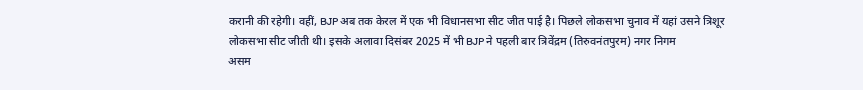करानी की रहेगी। वहीं, BJP अब तक केरल में एक भी विधानसभा सीट जीत पाई है। पिछले लोकसभा चुनाव में यहां उसने त्रिशूर लोकसभा सीट जीती थी। इसके अलावा दिसंबर 2025 में भी BJP ने पहली बार त्रिवेंद्रम (तिरुवनंतपुरम) नगर निगम
असम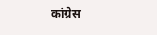कांग्रेस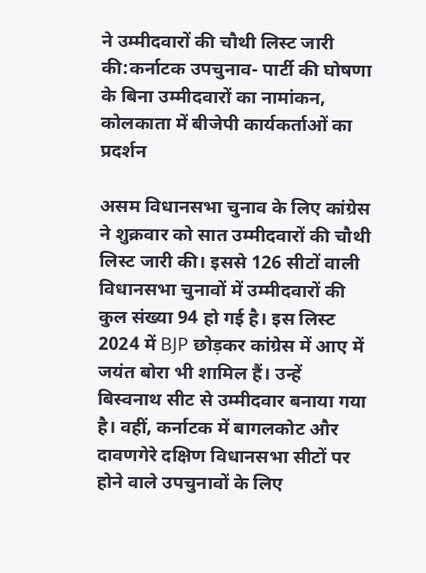ने उम्मीदवारों की चौथी लिस्ट जारी की:कर्नाटक उपचुनाव- पार्टी की घोषणा के बिना उम्मीदवारों का नामांकन, कोलकाता में बीजेपी कार्यकर्ताओं का प्रदर्शन

असम विधानसभा चुनाव के लिए कांग्रेस ने शुक्रवार को सात उम्मीदवारों की चौथी लिस्ट जारी की। इससे 126 सीटों वाली विधानसभा चुनावों में उम्मीदवारों की कुल संख्या 94 हो गई है। इस लिस्ट 2024 में BJP छोड़कर कांग्रेस में आए में जयंत बोरा भी शामिल हैं। उन्हें बिस्वनाथ सीट से उम्मीदवार बनाया गया है। वहीं, कर्नाटक में बागलकोट और दावणगेरे दक्षिण विधानसभा सीटों पर होने वाले उपचुनावों के लिए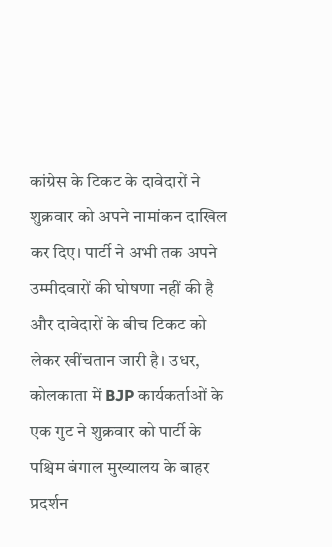कांग्रेस के टिकट के दावेदारों ने शुक्रवार को अपने नामांकन दाखिल कर दिए। पार्टी ने अभी तक अपने उम्मीदवारों की घोषणा नहीं की है और दावेदारों के बीच टिकट को लेकर खींचतान जारी है। उधर, कोलकाता में BJP कार्यकर्ताओं के एक गुट ने शुक्रवार को पार्टी के पश्चिम बंगाल मुख्यालय के बाहर प्रदर्शन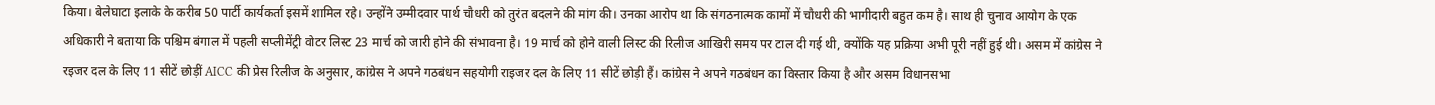किया। बेलेघाटा इलाके के करीब 50 पार्टी कार्यकर्ता इसमें शामिल रहे। उन्होंने उम्मीदवार पार्थ चौधरी को तुरंत बदलने की मांग की। उनका आरोप था कि संगठनात्मक कामों में चौधरी की भागीदारी बहुत कम है। साथ ही चुनाव आयोग के एक अधिकारी ने बताया कि पश्चिम बंगाल में पहली सप्लीमेंट्री वोटर लिस्ट 23 मार्च को जारी होने की संभावना है। 19 मार्च को होने वाली लिस्ट की रिलीज आखिरी समय पर टाल दी गई थी, क्योंकि यह प्रक्रिया अभी पूरी नहीं हुई थी। असम में कांग्रेस ने रइजर दल के लिए 11 सीटें छोड़ीं AICC की प्रेस रिलीज के अनुसार, कांग्रेस ने अपने गठबंधन सहयोगी राइजर दल के लिए 11 सीटें छोड़ी हैं। कांग्रेस ने अपने गठबंधन का विस्तार किया है और असम विधानसभा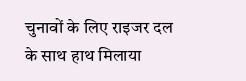चुनावों के लिए राइजर दल के साथ हाथ मिलाया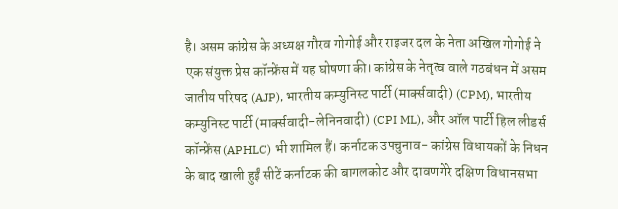है। असम कांग्रेस के अध्यक्ष गौरव गोगोई और राइजर दल के नेता अखिल गोगोई ने एक संयुक्त प्रेस कॉन्फ्रेंस में यह घोषणा की। कांग्रेस के नेतृत्व वाले गठबंधन में असम जातीय परिषद (AJP), भारतीय कम्युनिस्ट पार्टी (मार्क्सवादी) (CPM), भारतीय कम्युनिस्ट पार्टी (मार्क्सवादी-लेनिनवादी) (CPI ML), और ऑल पार्टी हिल लीडर्स कॉन्फ्रेंस (APHLC) भी शामिल हैं। कर्नाटक उपचुनाव- कांग्रेस विधायकों के निधन के बाद खाली हुईं सीटें कर्नाटक की बागलकोट और दावणगेरे दक्षिण विधानसभा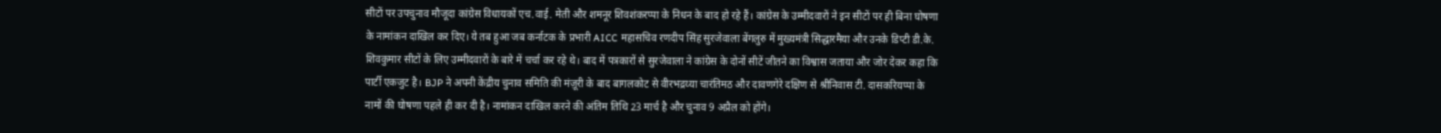सीटों पर उपचुनाव मौजूदा कांग्रेस विधायकों एच.वाई. मेती और शमनूर शिवशंकरप्पा के निधन के बाद हो रहे हैं। कांग्रेस के उम्मीदवारों ने इन सीटों पर ही बिना घोषणा के नामांकन दाखिल कर दिए। ये तब हुआ जब कर्नाटक के प्रभारी AICC महासचिव रणदीप सिंह सुरजेवाला बेंगलुरु में मुख्यमंत्री सिद्धारमैया और उनके डिप्टी डी.के. शिवकुमार सीटों के लिए उम्मीदवारों के बारे में चर्चा कर रहे थे। बाद में पत्रकारों से सुरजेवाला ने कांग्रेस के दोनों सीटें जीतने का विश्वास जताया और जोर देकर कहा कि पार्टी एकजुट है। BJP ने अपनी केंद्रीय चुनाव समिति की मंज़ूरी के बाद बागलकोट से वीरभद्रय्या चारंतिमठ और दावणगेरे दक्षिण से श्रीनिवास टी. दासकरियप्पा के नामों की घोषणा पहले ही कर दी है। नामांकन दाखिल करने की अंतिम तिथि 23 मार्च है और चुनाव 9 अप्रैल को होंगे।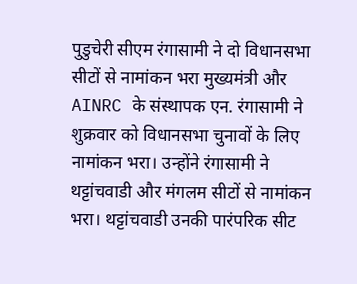पुडुचेरी सीएम रंगासामी ने दो विधानसभा सीटों से नामांकन भरा मुख्यमंत्री और AINRC के संस्थापक एन. रंगासामी ने शुक्रवार को विधानसभा चुनावों के लिए नामांकन भरा। उन्होंने रंगासामी ने थट्टांचवाडी और मंगलम सीटों से नामांकन भरा। थट्टांचवाडी उनकी पारंपरिक सीट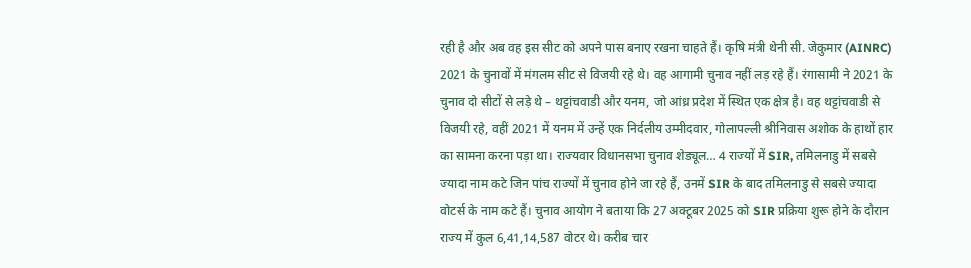रही है और अब वह इस सीट को अपने पास बनाए रखना चाहते हैं। कृषि मंत्री थेनी सी. जेकुमार (AINRC) 2021 के चुनावों में मंगलम सीट से विजयी रहे थे। वह आगामी चुनाव नहीं लड़ रहे हैं। रंगासामी ने 2021 के चुनाव दो सीटों से लड़े थे – थट्टांचवाडी और यनम, जो आंध्र प्रदेश में स्थित एक क्षेत्र है। वह थट्टांचवाडी से विजयी रहे, वहीं 2021 में यनम में उन्हें एक निर्दलीय उम्मीदवार, गोलापल्ली श्रीनिवास अशोक के हाथों हार का सामना करना पड़ा था। राज्यवार विधानसभा चुनाव शेड्यूल… 4 राज्यों में SIR, तमिलनाडु में सबसे ज्यादा नाम कटे जिन पांच राज्यों में चुनाव होने जा रहे हैं, उनमें SIR के बाद तमिलनाडु से सबसे ज्यादा वोटर्स के नाम कटे हैं। चुनाव आयोग ने बताया कि 27 अक्टूबर 2025 को SIR प्रक्रिया शुरू होने के दौरान राज्य में कुल 6,41,14,587 वोटर थे। करीब चार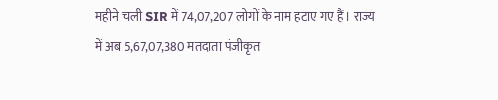महीने चली SIR में 74,07,207 लोगों के नाम हटाए गए हैं। राज्य में अब 5,67,07,380 मतदाता पंजीकृत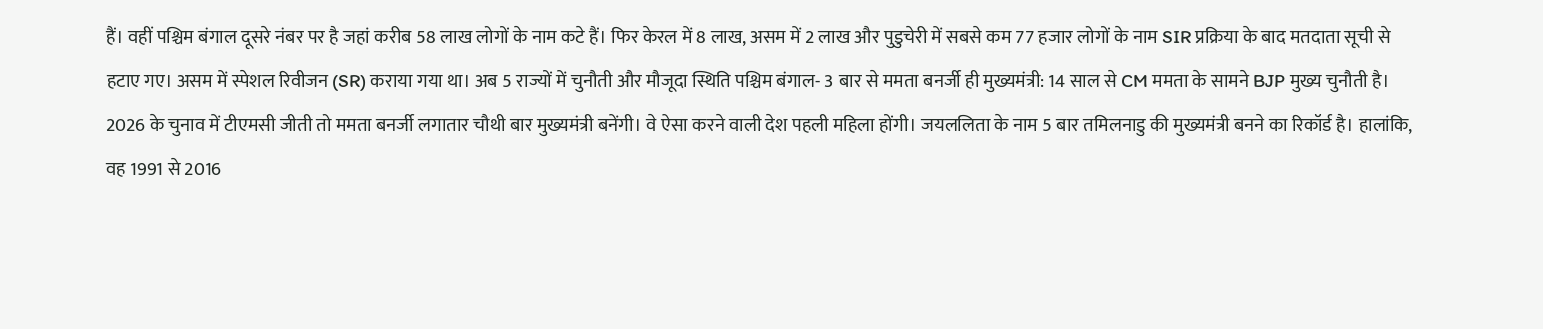हैं। वहीं पश्चिम बंगाल दूसरे नंबर पर है जहां करीब 58 लाख लोगों के नाम कटे हैं। फिर केरल में 8 लाख, असम में 2 लाख और पुडुचेरी में सबसे कम 77 हजार लोगों के नाम SIR प्रक्रिया के बाद मतदाता सूची से हटाए गए। असम में स्पेशल रिवीजन (SR) कराया गया था। अब 5 राज्यों में चुनौती और मौजूदा स्थिति पश्चिम बंगाल- 3 बार से ममता बनर्जी ही मुख्यमंत्री: 14 साल से CM ममता के सामने BJP मुख्य चुनौती है। 2026 के चुनाव में टीएमसी जीती तो ममता बनर्जी लगातार चौथी बार मुख्यमंत्री बनेंगी। वे ऐसा करने वाली देश पहली महिला होंगी। जयललिता के नाम 5 बार तमिलनाडु की मुख्यमंत्री बनने का रिकॉर्ड है। हालांकि, वह 1991 से 2016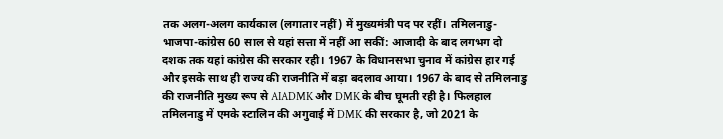तक अलग-अलग कार्यकाल (लगातार नहीं) में मुख्यमंत्री पद पर रहीं। तमिलनाडु- भाजपा-कांग्रेस 60 साल से यहां सत्ता में नहीं आ सकीं: आजादी के बाद लगभग दो दशक तक यहां कांग्रेस की सरकार रही। 1967 के विधानसभा चुनाव में कांग्रेस हार गई और इसके साथ ही राज्य की राजनीति में बड़ा बदलाव आया। 1967 के बाद से तमिलनाडु की राजनीति मुख्य रूप से AIADMK और DMK के बीच घूमती रही है। फिलहाल तमिलनाडु में एमके स्टालिन की अगुवाई में DMK की सरकार है, जो 2021 के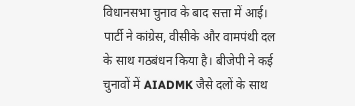विधानसभा चुनाव के बाद सत्ता में आई। पार्टी ने कांग्रेस, वीसीके और वामपंथी दल के साथ गठबंधन किया है। बीजेपी ने कई चुनावों में AIADMK जैसे दलों के साथ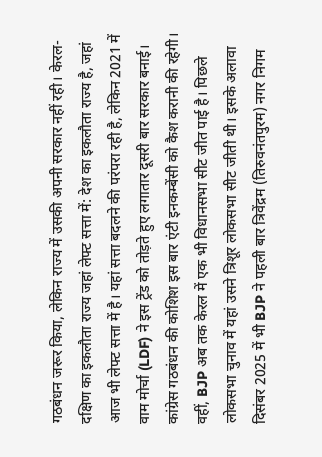गठबंधन जरूर किया, लेकिन राज्य में उसकी अपनी सरकार नहीं रही। केरल- दक्षिण का इकलौता राज्य जहां लेफ्ट सत्ता में: देश का इकलौता राज्य है, जहां आज भी लेफ्ट सत्ता में है। यहां सत्ता बदलने की परंपरा रही है, लेकिन 2021 में वाम मोर्चा (LDF) ने इस ट्रेंड को तोड़ते हुए लगातार दूसरी बार सरकार बनाई। कांग्रेस गठबंधन की कोशिश इस बार एंटी इनकम्बेंसी को कैश करानी की रहेगी। वहीं, BJP अब तक केरल में एक भी विधानसभा सीट जीत पाई है। पिछले लोकसभा चुनाव में यहां उसने त्रिशूर लोकसभा सीट जीती थी। इसके अलावा दिसंबर 2025 में भी BJP ने पहली बार त्रिवेंद्रम (तिरुवनंतपुरम) नगर निगम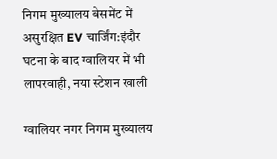निगम मुख्यालय बेसमेंट में असुरक्षित EV चार्जिंग:इंदौर घटना के बाद ग्वालियर में भी लापरवाही, नया स्टेशन खाली

ग्वालियर नगर निगम मुख्यालय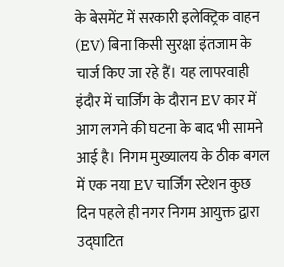के बेसमेंट में सरकारी इलेक्ट्रिक वाहन (EV) बिना किसी सुरक्षा इंतजाम के चार्ज किए जा रहे हैं। यह लापरवाही इंदौर में चार्जिंग के दौरान EV कार में आग लगने की घटना के बाद भी सामने आई है। निगम मुख्यालय के ठीक बगल में एक नया EV चार्जिंग स्टेशन कुछ दिन पहले ही नगर निगम आयुक्त द्वारा उद्घाटित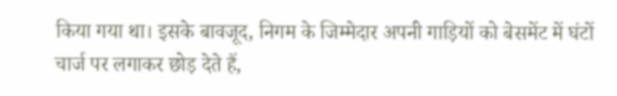किया गया था। इसके बावजूद, निगम के जिम्मेदार अपनी गाड़ियों को बेसमेंट में घंटों चार्ज पर लगाकर छोड़ देते हैं,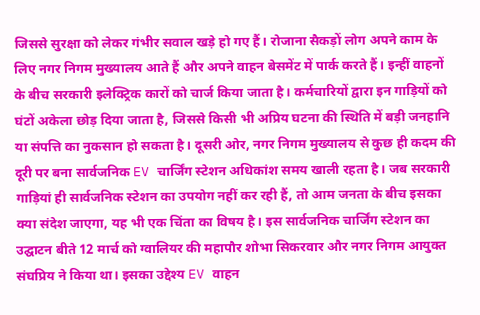जिससे सुरक्षा को लेकर गंभीर सवाल खड़े हो गए हैं। रोजाना सैकड़ों लोग अपने काम के लिए नगर निगम मुख्यालय आते हैं और अपने वाहन बेसमेंट में पार्क करते हैं। इन्हीं वाहनों के बीच सरकारी इलेक्ट्रिक कारों को चार्ज किया जाता है। कर्मचारियों द्वारा इन गाड़ियों को घंटों अकेला छोड़ दिया जाता है, जिससे किसी भी अप्रिय घटना की स्थिति में बड़ी जनहानि या संपत्ति का नुकसान हो सकता है। दूसरी ओर, नगर निगम मुख्यालय से कुछ ही कदम की दूरी पर बना सार्वजनिक EV चार्जिंग स्टेशन अधिकांश समय खाली रहता है। जब सरकारी गाड़ियां ही सार्वजनिक स्टेशन का उपयोग नहीं कर रही हैं, तो आम जनता के बीच इसका क्या संदेश जाएगा, यह भी एक चिंता का विषय है। इस सार्वजनिक चार्जिंग स्टेशन का उद्घाटन बीते 12 मार्च को ग्वालियर की महापौर शोभा सिकरवार और नगर निगम आयुक्त संघप्रिय ने किया था। इसका उद्देश्य EV वाहन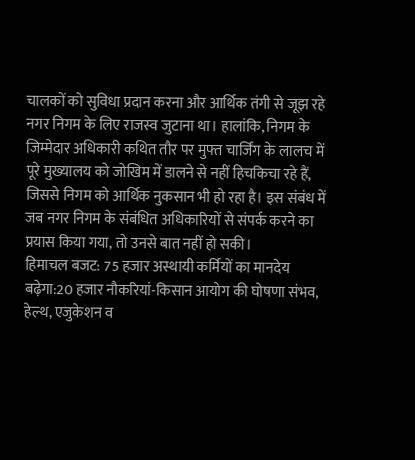चालकों को सुविधा प्रदान करना और आर्थिक तंगी से जूझ रहे नगर निगम के लिए राजस्व जुटाना था। हालांकि, निगम के जिम्मेदार अधिकारी कथित तौर पर मुफ्त चार्जिंग के लालच में पूरे मुख्यालय को जोखिम में डालने से नहीं हिचकिचा रहे हैं, जिससे निगम को आर्थिक नुकसान भी हो रहा है। इस संबंध में जब नगर निगम के संबंधित अधिकारियों से संपर्क करने का प्रयास किया गया, तो उनसे बात नहीं हो सकी।
हिमाचल बजट: 75 हजार अस्थायी कर्मियों का मानदेय बढ़ेगा:20 हजार नौकरियां-किसान आयोग की घोषणा संभव, हेल्थ, एजुकेशन व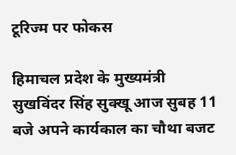टूरिज्म पर फोकस

हिमाचल प्रदेश के मुख्यमंत्री सुखविंदर सिंह सुक्खू आज सुबह 11 बजे अपने कार्यकाल का चौथा बजट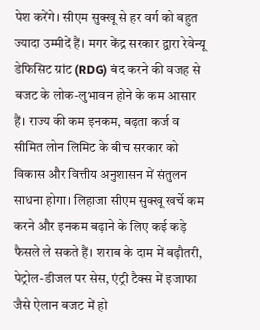पेश करेंगे। सीएम सुक्खू से हर वर्ग को बहुत ज्यादा उम्मीदें हैं। मगर केंद्र सरकार द्वारा रेवेन्यू डेफिसिट ग्रांट (RDG) बंद करने की वजह से बजट के लोक-लुभावन होने के कम आसार हैं। राज्य की कम इनकम, बढ़ता कर्ज व सीमित लोन लिमिट के बीच सरकार को विकास और वित्तीय अनुशासन में संतुलन साधना होगा। लिहाजा सीएम सुक्खू खर्चे कम करने और इनकम बढ़ाने के लिए कई कड़े फैसले ले सकते हैं। शराब के दाम में बढ़ौतरी, पेट्रोल-डीजल पर सेस, एंट्री टैक्स में इजाफा जैसे ऐलान बजट में हो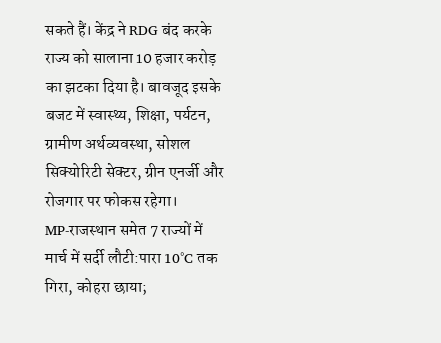सकते हैं। केंद्र ने RDG बंद करके राज्य को सालाना 10 हजार करोड़ का झटका दिया है। बावजूद इसके बजट में स्वास्थ्य, शिक्षा, पर्यटन, ग्रामीण अर्थव्यवस्था, सोशल सिक्योरिटी सेक्टर, ग्रीन एनर्जी और रोजगार पर फोकस रहेगा।
MP-राजस्थान समेत 7 राज्यों में मार्च में सर्दी लौटी:पारा 10°C तक गिरा, कोहरा छाया;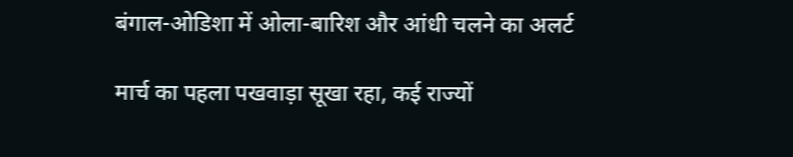बंगाल-ओडिशा में ओला-बारिश और आंधी चलने का अलर्ट

मार्च का पहला पखवाड़ा सूखा रहा, कई राज्यों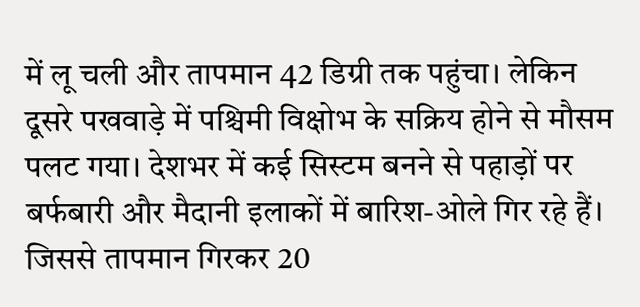में लू चली और तापमान 42 डिग्री तक पहुंचा। लेकिन दूसरे पखवाड़े में पश्चिमी विक्षोभ के सक्रिय होने से मौसम पलट गया। देशभर में कई सिस्टम बनने से पहाड़ों पर बर्फबारी और मैदानी इलाकों में बारिश-ओले गिर रहे हैं। जिससे तापमान गिरकर 20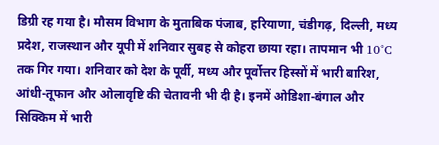डिग्री रह गया है। मौसम विभाग के मुताबिक पंजाब, हरियाणा, चंडीगढ़, दिल्ली, मध्य प्रदेश, राजस्थान और यूपी में शनिवार सुबह से कोहरा छाया रहा। तापमान भी 10°C तक गिर गया। शनिवार को देश के पूर्वी, मध्य और पूर्वोत्तर हिस्सों में भारी बारिश, आंधी-तूफान और ओलावृष्टि की चेतावनी भी दी है। इनमें ओडिशा-बंगाल और सिक्किम में भारी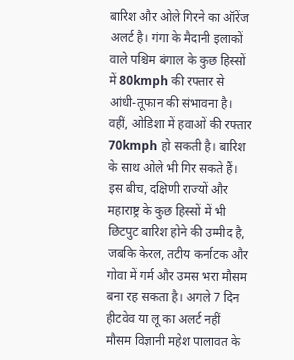बारिश और ओले गिरने का ऑरेंज अलर्ट है। गंगा के मैदानी इलाकों वाले पश्चिम बंगाल के कुछ हिस्सों में 80kmph की रफ्तार से आंधी-तूफान की संभावना है। वहीं, ओडिशा में हवाओं की रफ्तार 70kmph हो सकती है। बारिश के साथ ओले भी गिर सकते हैं। इस बीच, दक्षिणी राज्यों और महाराष्ट्र के कुछ हिस्सों में भी छिटपुट बारिश होने की उम्मीद है, जबकि केरल, तटीय कर्नाटक और गोवा में गर्म और उमस भरा मौसम बना रह सकता है। अगले 7 दिन हीटवेव या लू का अलर्ट नहीं मौसम विज्ञानी महेश पालावत के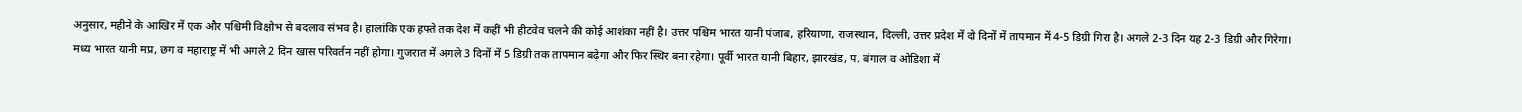अनुसार, महीने के आखिर में एक और पश्चिमी विक्षोभ से बदलाव संभव है। हालांकि एक हफ्ते तक देश में कहीं भी हीटवेव चलने की कोई आशंका नहीं है। उत्तर पश्चिम भारत यानी पंजाब, हरियाणा, राजस्थान, दिल्ली, उत्तर प्रदेश में दो दिनों में तापमान में 4-5 डिग्री गिरा है। अगले 2-3 दिन यह 2-3 डिग्री और गिरेगा। मध्य भारत यानी मप्र, छग व महाराष्ट्र में भी अगले 2 दिन खास परिवर्तन नहीं होगा। गुजरात में अगले 3 दिनों में 5 डिग्री तक तापमान बढ़ेगा और फिर स्थिर बना रहेगा। पूर्वी भारत यानी बिहार, झारखंड, प. बंगाल व ओडिशा में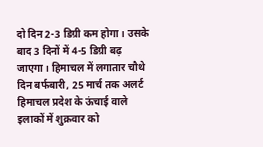दो दिन 2-3 डिग्री कम होगा। उसके बाद 3 दिनों में 4-5 डिग्री बढ़ जाएगा। हिमाचल में लगातार चौथे दिन बर्फबारी, 25 मार्च तक अलर्ट हिमाचल प्रदेश के ऊंचाई वाले इलाकों में शुक्रवार को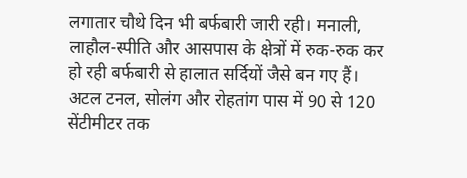लगातार चौथे दिन भी बर्फबारी जारी रही। मनाली, लाहौल-स्पीति और आसपास के क्षेत्रों में रुक-रुक कर हो रही बर्फबारी से हालात सर्दियों जैसे बन गए हैं। अटल टनल, सोलंग और रोहतांग पास में 90 से 120 सेंटीमीटर तक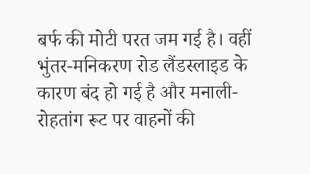बर्फ की मोटी परत जम गई है। वहीं भुंतर-मनिकरण रोड लैंडस्लाइड के कारण बंद हो गई है और मनाली-रोहतांग रूट पर वाहनों की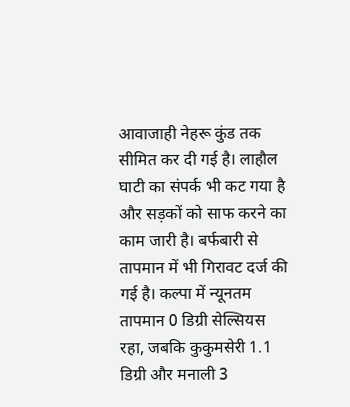आवाजाही नेहरू कुंड तक सीमित कर दी गई है। लाहौल घाटी का संपर्क भी कट गया है और सड़कों को साफ करने का काम जारी है। बर्फबारी से तापमान में भी गिरावट दर्ज की गई है। कल्पा में न्यूनतम तापमान 0 डिग्री सेल्सियस रहा, जबकि कुकुमसेरी 1.1 डिग्री और मनाली 3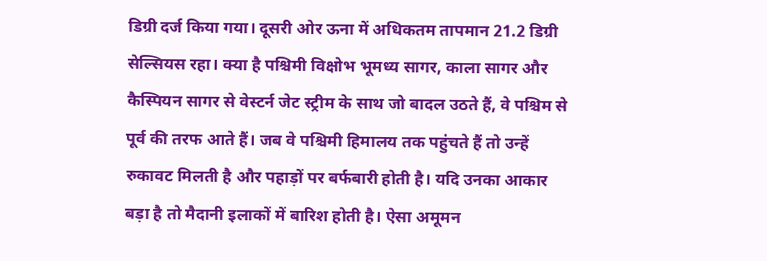डिग्री दर्ज किया गया। दूसरी ओर ऊना में अधिकतम तापमान 21.2 डिग्री सेल्सियस रहा। क्या है पश्चिमी विक्षोभ भूमध्य सागर, काला सागर और कैस्पियन सागर से वेस्टर्न जेट स्ट्रीम के साथ जो बादल उठते हैं, वे पश्चिम से पूर्व की तरफ आते हैं। जब वे पश्चिमी हिमालय तक पहुंचते हैं तो उन्हें रुकावट मिलती है और पहाड़ों पर बर्फबारी होती है। यदि उनका आकार बड़ा है तो मैदानी इलाकों में बारिश होती है। ऐसा अमूमन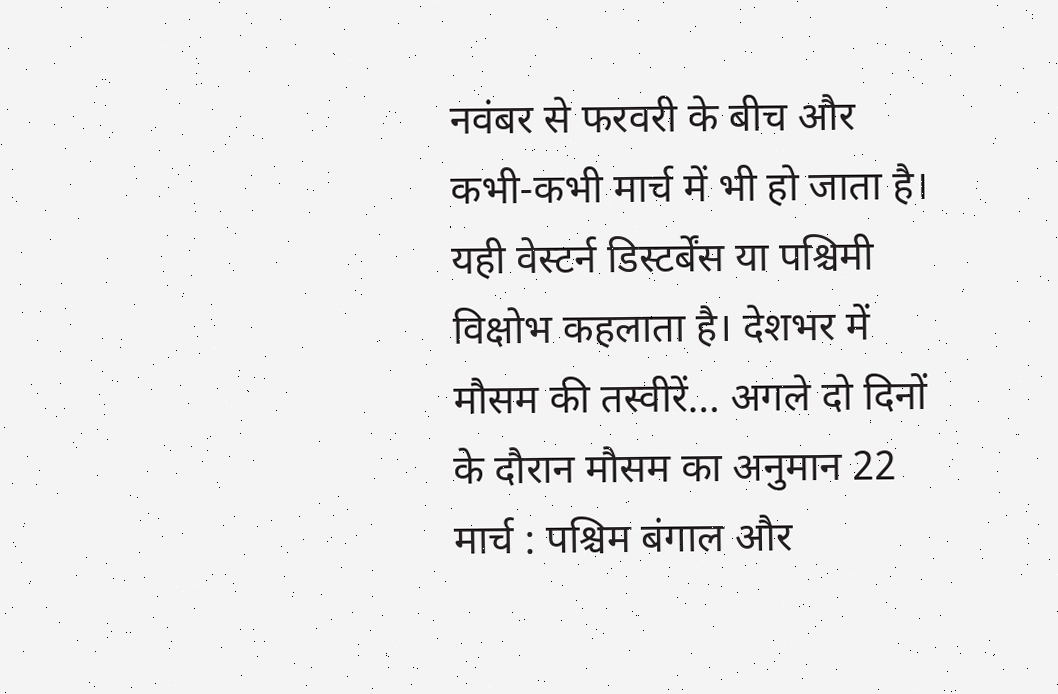नवंबर से फरवरी के बीच और कभी-कभी मार्च में भी हो जाता है। यही वेस्टर्न डिस्टर्बेंस या पश्चिमी विक्षोभ कहलाता है। देशभर में मौसम की तस्वीरें… अगले दो दिनों के दौरान मौसम का अनुमान 22 मार्च : पश्चिम बंगाल और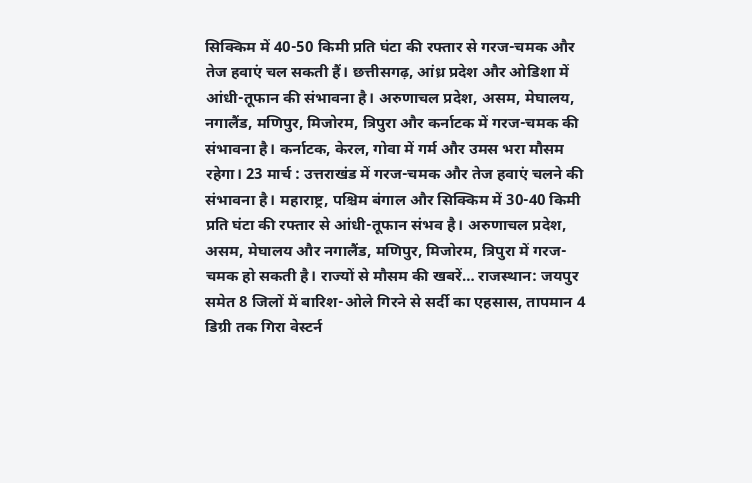सिक्किम में 40-50 किमी प्रति घंटा की रफ्तार से गरज-चमक और तेज हवाएं चल सकती हैं। छत्तीसगढ़, आंध्र प्रदेश और ओडिशा में आंधी-तूफान की संभावना है। अरुणाचल प्रदेश, असम, मेघालय, नगालैंड, मणिपुर, मिजोरम, त्रिपुरा और कर्नाटक में गरज-चमक की संभावना है। कर्नाटक, केरल, गोवा में गर्म और उमस भरा मौसम रहेगा। 23 मार्च : उत्तराखंड में गरज-चमक और तेज हवाएं चलने की संभावना है। महाराष्ट्र, पश्चिम बंगाल और सिक्किम में 30-40 किमी प्रति घंटा की रफ्तार से आंधी-तूफान संभव है। अरुणाचल प्रदेश, असम, मेघालय और नगालैंड, मणिपुर, मिजोरम, त्रिपुरा में गरज-चमक हो सकती है। राज्यों से मौसम की खबरें… राजस्थान: जयपुर समेत 8 जिलों में बारिश-ओले गिरने से सर्दी का एहसास, तापमान 4 डिग्री तक गिरा वेस्टर्न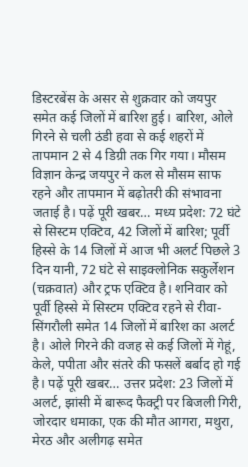डिस्टरबेंस के असर से शुक्रवार को जयपुर समेत कई जिलों में बारिश हुई। बारिश, ओले गिरने से चली ठंडी हवा से कई शहरों में तापमान 2 से 4 डिग्री तक गिर गया। मौसम विज्ञान केन्द्र जयपुर ने कल से मौसम साफ रहने और तापमान में बढ़ोतरी की संभावना जताई है। पढ़ें पूरी खबर… मध्य प्रदेश: 72 घंटे से सिस्टम एक्टिव, 42 जिलों में बारिश; पूर्वी हिस्से के 14 जिलों में आज भी अलर्ट पिछले 3 दिन यानी, 72 घंटे से साइक्लोनिक सकुर्लेशन (चक्रवात) और ट्रफ एक्टिव है। शनिवार को पूर्वी हिस्से में सिस्टम एक्टिव रहने से रीवा-सिंगरौली समेत 14 जिलों में बारिश का अलर्ट है। ओले गिरने की वजह से कई जिलों में गेहूं, केले, पपीता और संतरे की फसलें बर्बाद हो गई है। पढ़ें पूरी खबर… उत्तर प्रदेश: 23 जिलों में अलर्ट, झांसी में बारूद फैक्ट्री पर बिजली गिरी, जोरदार धमाका, एक की मौत आगरा, मथुरा, मेरठ और अलीगढ़ समेत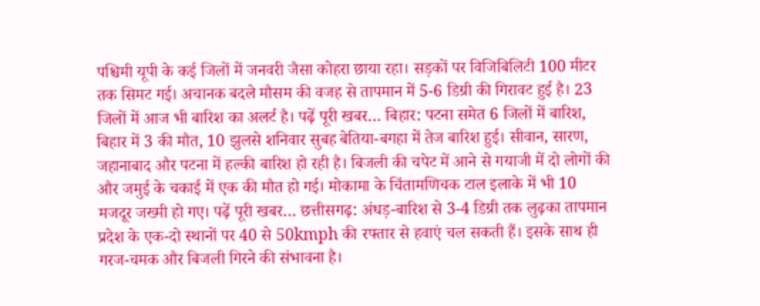पश्चिमी यूपी के कई जिलों में जनवरी जैसा कोहरा छाया रहा। सड़कों पर विजिबिलिटी 100 मीटर तक सिमट गई। अचानक बदले मौसम की वजह से तापमान में 5-6 डिग्री की गिरावट हुई है। 23 जिलों में आज भी बारिश का अलर्ट है। पढ़ें पूरी खबर… बिहार: पटना समेत 6 जिलों में बारिश, बिहार में 3 की मौत, 10 झुलसे शनिवार सुबह बेतिया-बगहा में तेज बारिश हुई। सीवान, सारण, जहानाबाद और पटना में हल्की बारिश हो रही है। बिजली की चपेट में आने से गयाजी में दो लोगों की और जमुई के चकाई में एक की मौत हो गई। मोकामा के चिंतामणिचक टाल इलाके में भी 10 मजदूर जख्मी हो गए। पढ़ें पूरी खबर… छत्तीसगढ़: अंधड़-बारिश से 3-4 डिग्री तक लुढ़का तापमान प्रदेश के एक-दो स्थानों पर 40 से 50kmph की रफ्तार से हवाएं चल सकती हैं। इसके साथ ही गरज-चमक और बिजली गिरने की संभावना है।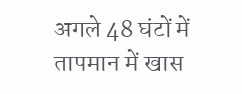अगले 48 घंटों में तापमान में खास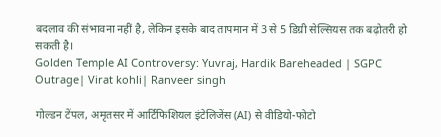बदलाव की संभावना नहीं है, लेकिन इसके बाद तापमान में 3 से 5 डिग्री सेल्सियस तक बढ़ोतरी हो सकती है।
Golden Temple AI Controversy: Yuvraj, Hardik Bareheaded | SGPC Outrage| Virat kohli| Ranveer singh

गोल्डन टेंपल, अमृतसर में आर्टिफिशियल इंटेलिजेंस (AI) से वीडियो-फोटो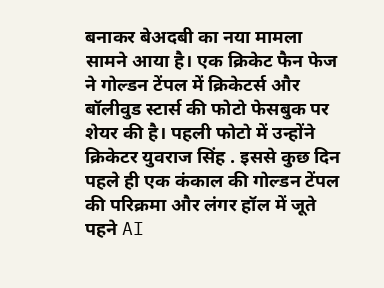बनाकर बेअदबी का नया मामला सामने आया है। एक क्रिकेट फैन फेज ने गोल्डन टेंपल में क्रिकेटर्स और बॉलीवुड स्टार्स की फोटो फेसबुक पर शेयर की है। पहली फोटो में उन्होंने क्रिकेटर युवराज सिंह . इससे कुछ दिन पहले ही एक कंकाल की गोल्डन टेंपल की परिक्रमा और लंगर हॉल में जूते पहने AI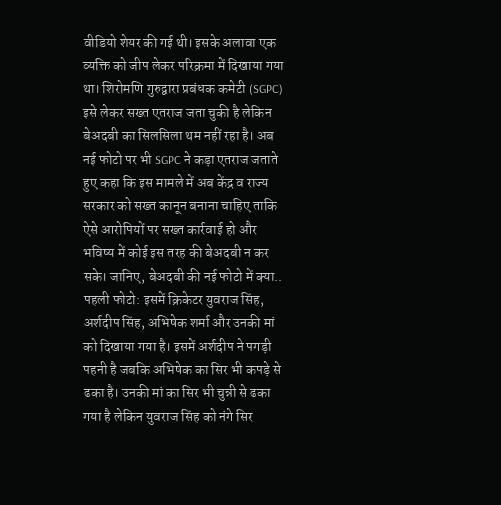वीडियो शेयर की गई थी। इसके अलावा एक व्यक्ति को जीप लेकर परिक्रमा में दिखाया गया था। शिरोमणि गुरुद्वारा प्रबंधक कमेटी (SGPC) इसे लेकर सख्त एतराज जता चुकी है लेकिन बेअदबी का सिलसिला थम नहीं रहा है। अब नई फोटो पर भी SGPC ने कड़ा एतराज जताते हुए कहा कि इस मामले में अब केंद्र व राज्य सरकार को सख्त कानून बनाना चाहिए ताकि ऐसे आरोपियों पर सख्त कार्रवाई हो और भविष्य में कोई इस तरह की बेअदबी न कर सके। जानिए, बेअदबी की नई फोटो में क्या.. पहली फोटो: इसमें क्रिकेटर युवराज सिंह, अर्शदीप सिंह, अभिषेक शर्मा और उनकी मां को दिखाया गया है। इसमें अर्शदीप ने पगड़ी पहनी है जबकि अभिषेक का सिर भी कपड़े से ढका है। उनकी मां का सिर भी चुन्नी से ढका गया है लेकिन युवराज सिंह को नंगे सिर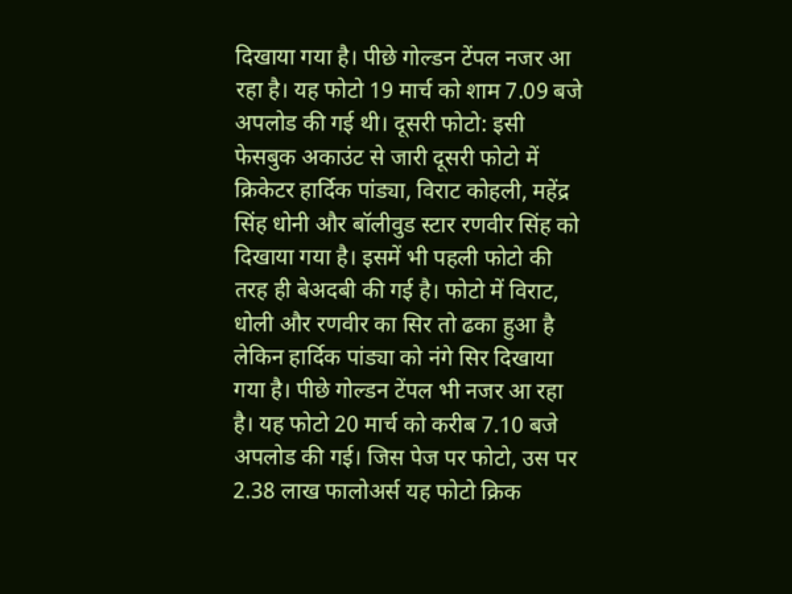दिखाया गया है। पीछे गोल्डन टेंपल नजर आ रहा है। यह फोटो 19 मार्च को शाम 7.09 बजे अपलोड की गई थी। दूसरी फोटो: इसी फेसबुक अकाउंट से जारी दूसरी फोटो में क्रिकेटर हार्दिक पांड्या, विराट कोहली, महेंद्र सिंह धोनी और बॉलीवुड स्टार रणवीर सिंह को दिखाया गया है। इसमें भी पहली फोटो की तरह ही बेअदबी की गई है। फोटो में विराट, धोली और रणवीर का सिर तो ढका हुआ है लेकिन हार्दिक पांड्या को नंगे सिर दिखाया गया है। पीछे गोल्डन टेंपल भी नजर आ रहा है। यह फोटो 20 मार्च को करीब 7.10 बजे अपलोड की गई। जिस पेज पर फोटो, उस पर 2.38 लाख फालोअर्स यह फोटो क्रिक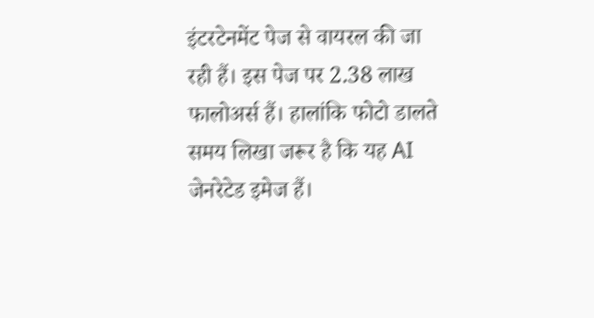इंटरटेनमेंट पेज से वायरल की जा रही हैं। इस पेज पर 2.38 लाख फालोअर्स हैं। हालांकि फोटो डालते समय लिखा जरूर है कि यह AI जेनरेटेड इमेज हैं।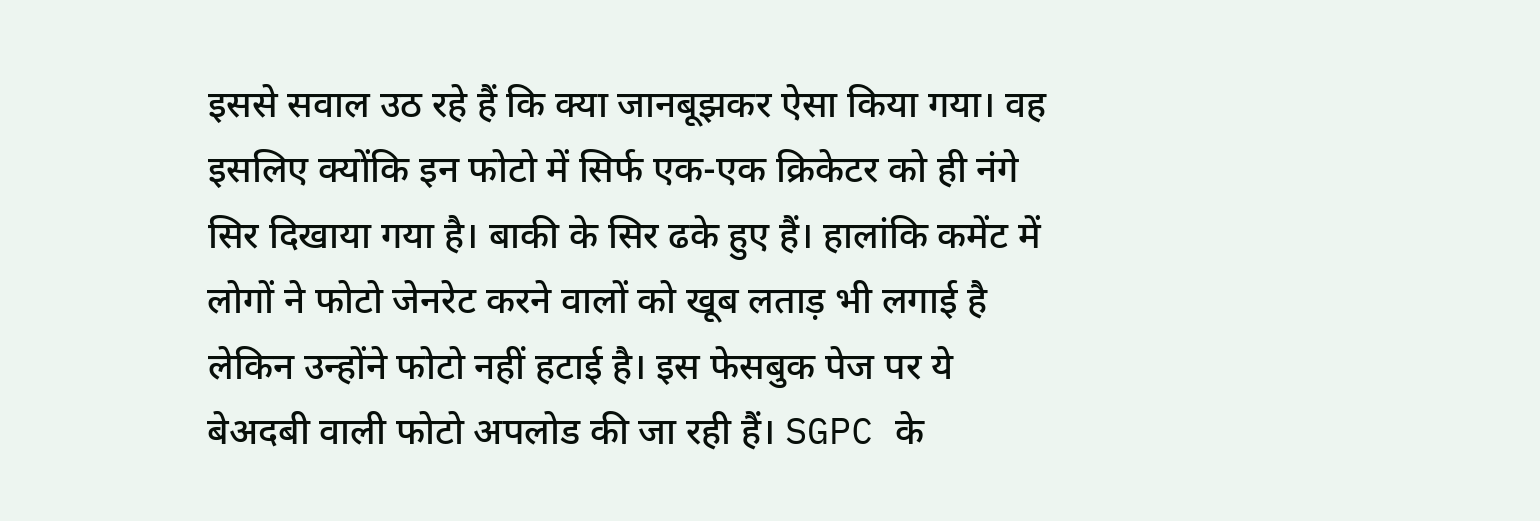इससे सवाल उठ रहे हैं कि क्या जानबूझकर ऐसा किया गया। वह इसलिए क्योंकि इन फोटो में सिर्फ एक-एक क्रिकेटर को ही नंगे सिर दिखाया गया है। बाकी के सिर ढके हुए हैं। हालांकि कमेंट में लोगों ने फोटो जेनरेट करने वालों को खूब लताड़ भी लगाई है लेकिन उन्होंने फोटो नहीं हटाई है। इस फेसबुक पेज पर ये बेअदबी वाली फोटो अपलोड की जा रही हैं। SGPC के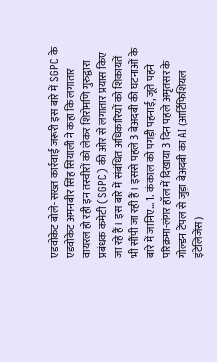एडवोकेट बोले- सख्त कार्रवाई जरूरी इस बारे में SGPC के एडवोकेट अमनबीर सिंह सियाली ने कहा कि लगातार वायरल हो रही इन तस्वीरों को लेकर शिरोमणि गुरुद्वारा प्रबंधक कमेटी (SGPC) की ओर से लगातार प्रयास किए जा रहे हैं। इस बारे में संबंधित अधिकारियों को शिकायतें भी सौंपी जा रही हैं। इससे पहले 3 बेअदबी की घटनाओं के बारे में जानिए… 1. कंकाल को पगड़ी पहनाई, जूते पहने परिक्रमा-लंगर हॉल में दिखाया 3 दिन पहले अमृतसर के गोल्डन टेंपल से जुड़ा बेअदबी का AI (आर्टिफिशियल इंटेलिजेंस)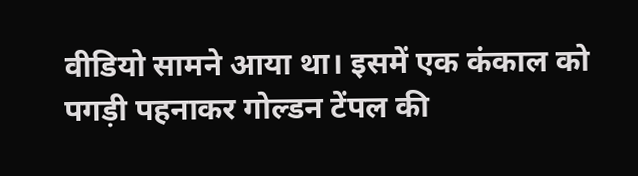वीडियो सामने आया था। इसमें एक कंकाल को पगड़ी पहनाकर गोल्डन टेंपल की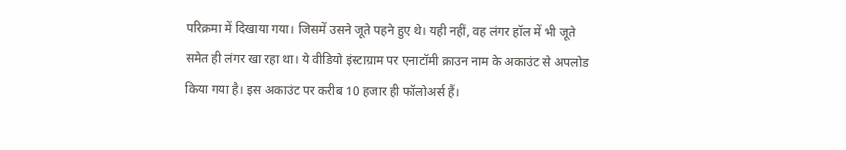परिक्रमा में दिखाया गया। जिसमें उसने जूते पहने हुए थे। यही नहीं, वह लंगर हॉल में भी जूते समेत ही लंगर खा रहा था। ये वीडियो इंस्टाग्राम पर एनाटॉमी क्राउन नाम के अकाउंट से अपलोड किया गया है। इस अकाउंट पर करीब 10 हजार ही फॉलोअर्स हैं।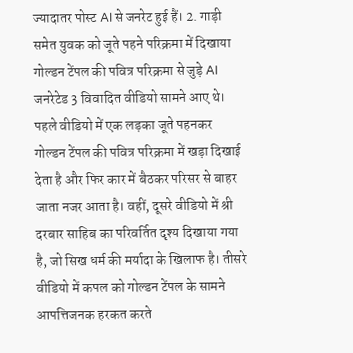ज्यादातर पोस्ट AI से जनरेट हुई हैं। 2. गाड़ी समेत युवक को जूते पहने परिक्रमा में दिखाया गोल्डन टेंपल की पवित्र परिक्रमा से जुड़े AI जनरेटेड 3 विवादित वीडियो सामने आए थे। पहले वीडियो में एक लड़का जूते पहनकर गोल्डन टेंपल की पवित्र परिक्रमा में खड़ा दिखाई देता है और फिर कार में बैठकर परिसर से बाहर जाता नजर आता है। वहीं, दूसरे वीडियो में श्री दरबार साहिब का परिवर्तित दृश्य दिखाया गया है, जो सिख धर्म की मर्यादा के खिलाफ है। तीसरे वीडियो में कपल को गोल्डन टेंपल के सामने आपत्तिजनक हरकत करते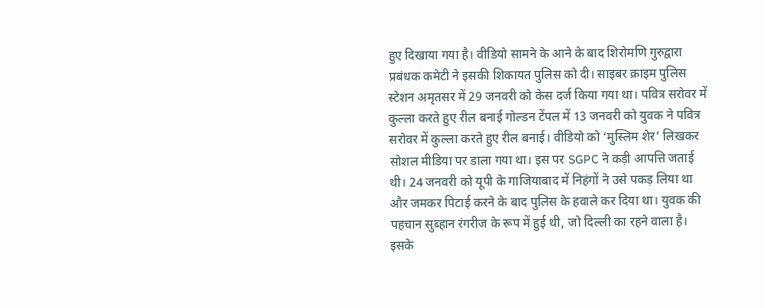हुए दिखाया गया है। वीडियो सामने के आने के बाद शिरोमणि गुरुद्वारा प्रबंधक कमेटी ने इसकी शिकायत पुलिस को दी। साइबर क्राइम पुलिस स्टेशन अमृतसर में 29 जनवरी को केस दर्ज किया गया था। पवित्र सरोवर में कुल्ला करते हुए रील बनाई गोल्डन टेंपल में 13 जनवरी को युवक ने पवित्र सरोवर में कुल्ला करते हुए रील बनाई। वीडियो को ‘मुस्लिम शेर’ लिखकर सोशल मीडिया पर डाला गया था। इस पर SGPC ने कड़ी आपत्ति जताई थी। 24 जनवरी को यूपी के गाजियाबाद में निहंगों ने उसे पकड़ लिया था और जमकर पिटाई करने के बाद पुलिस के हवाले कर दिया था। युवक की पहचान सुब्हान रंगरीज के रूप में हुई थी, जो दिल्ली का रहने वाला है। इसके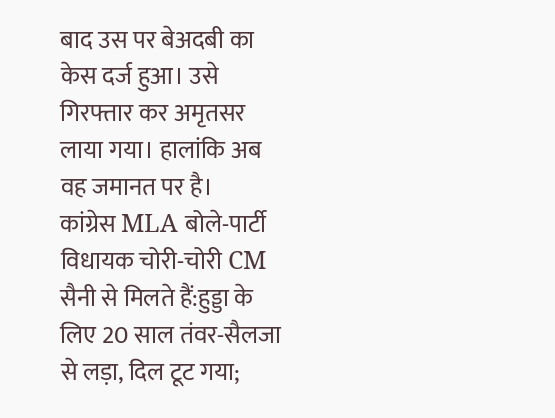बाद उस पर बेअदबी का केस दर्ज हुआ। उसे गिरफ्तार कर अमृतसर लाया गया। हालांकि अब वह जमानत पर है।
कांग्रेस MLA बोले-पार्टी विधायक चोरी-चोरी CM सैनी से मिलते हैं:हुड्डा के लिए 20 साल तंवर-सैलजा से लड़ा, दिल टूट गया;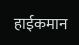हाईकमान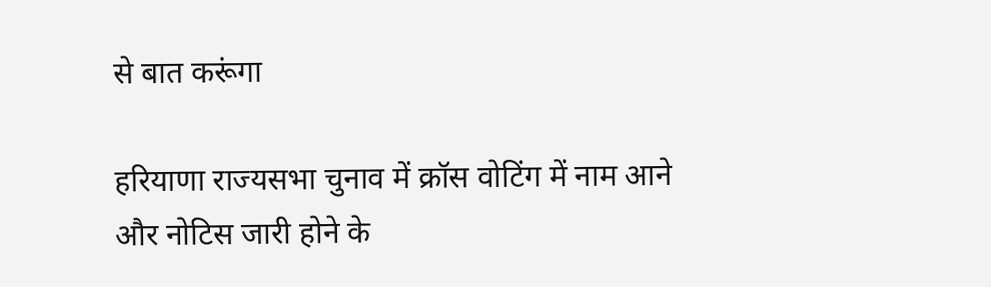से बात करूंगा

हरियाणा राज्यसभा चुनाव में क्रॉस वोटिंग में नाम आने और नोटिस जारी होने के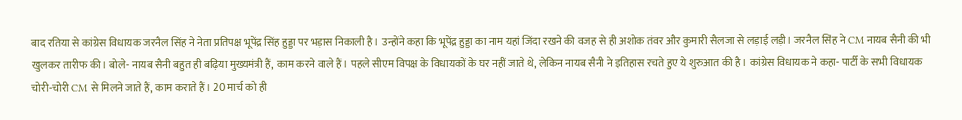बाद रतिया से कांग्रेस विधायक जरनैल सिंह ने नेता प्रतिपक्ष भूपेंद्र सिंह हुड्डा पर भड़ास निकाली है। उन्होंने कहा कि भूपेंद्र हुड्डा का नाम यहां जिंदा रखने की वजह से ही अशोक तंवर और कुमारी सैलजा से लड़ाई लड़ी। जरनैल सिंह ने CM नायब सैनी की भी खुलकर तारीफ की। बोले- नायब सैनी बहुत ही बढ़िया मुख्यमंत्री हैं, काम करने वाले हैं। पहले सीएम विपक्ष के विधायकों के घर नहीं जाते थे, लेकिन नायब सैनी ने इतिहास रचते हुए ये शुरुआत की है। कांग्रेस विधायक ने कहा- पार्टी के सभी विधायक चोरी-चोरी CM से मिलने जाते हैं, काम कराते हैं। 20 मार्च को ही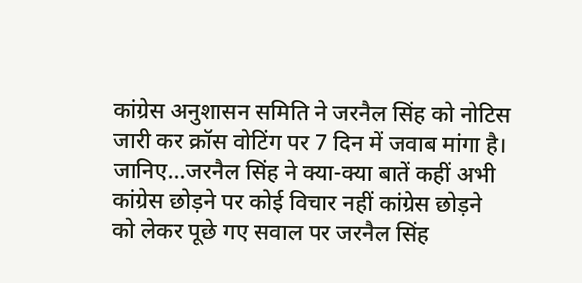कांग्रेस अनुशासन समिति ने जरनैल सिंह को नोटिस जारी कर क्रॉस वोटिंग पर 7 दिन में जवाब मांगा है। जानिए…जरनैल सिंह ने क्या-क्या बातें कहीं अभी कांग्रेस छोड़ने पर कोई विचार नहीं कांग्रेस छोड़ने को लेकर पूछे गए सवाल पर जरनैल सिंह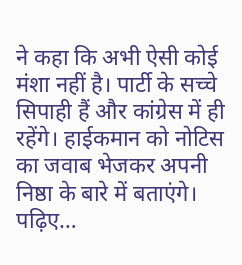ने कहा कि अभी ऐसी कोई मंशा नहीं है। पार्टी के सच्चे सिपाही हैं और कांग्रेस में ही रहेंगे। हाईकमान को नोटिस का जवाब भेजकर अपनी निष्ठा के बारे में बताएंगे। पढ़िए…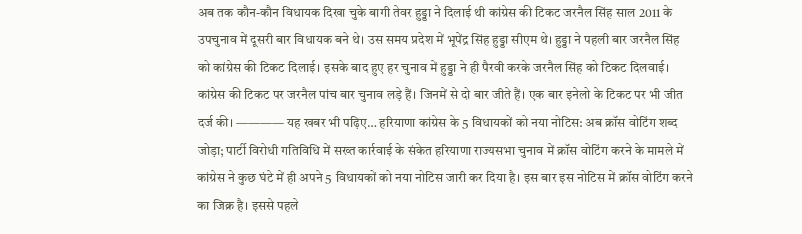अब तक कौन-कौन विधायक दिखा चुके बागी तेवर हुड्डा ने दिलाई थी कांग्रेस की टिकट जरनैल सिंह साल 2011 के उपचुनाव में दूसरी बार विधायक बने थे। उस समय प्रदेश में भूपेंद्र सिंह हुड्डा सीएम थे। हुड्डा ने पहली बार जरनैल सिंह को कांग्रेस की टिकट दिलाई। इसके बाद हुए हर चुनाव में हुड्डा ने ही पैरवी करके जरनैल सिंह को टिकट दिलवाई। कांग्रेस की टिकट पर जरनैल पांच बार चुनाव लड़े हैं। जिनमें से दो बार जीते हैं। एक बार इनेलो के टिकट पर भी जीत दर्ज की। ———— यह खबर भी पढ़िए… हरियाणा कांग्रेस के 5 विधायकों को नया नोटिस: अब क्रॉस वोटिंग शब्द जोड़ा; पार्टी विरोधी गतिविधि में सख्त कार्रवाई के संकेत हरियाणा राज्यसभा चुनाव में क्रॉस वोटिंग करने के मामले में कांग्रेस ने कुछ घंटे में ही अपने 5 विधायकों को नया नोटिस जारी कर दिया है। इस बार इस नोटिस में क्रॉस वोटिंग करने का जिक्र है। इससे पहले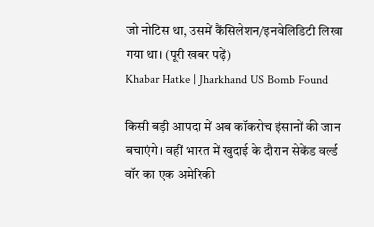जो नोटिस था, उसमें कैंसिलेशन/इनवेलिडिटी लिखा गया था। (पूरी खबर पढ़ें)
Khabar Hatke | Jharkhand US Bomb Found

किसी बड़ी आपदा में अब कॉकरोच इंसानों की जान बचाएंगे। वहीं भारत में खुदाई के दौरान सेकेंड वर्ल्ड वॉर का एक अमेरिकी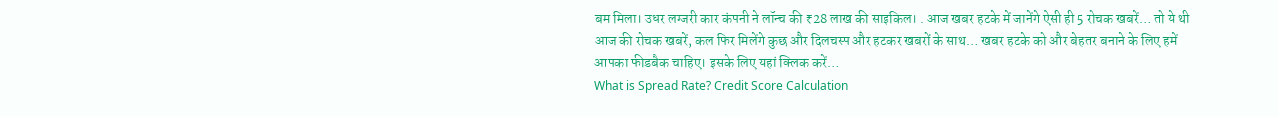बम मिला। उधर लग्जरी कार कंपनी ने लॉन्च की ₹28 लाख की साइकिल। . आज खबर हटके में जानेंगे ऐसी ही 5 रोचक खबरें… तो ये थी आज की रोचक खबरें, कल फिर मिलेंगे कुछ और दिलचस्प और हटकर खबरों के साथ… खबर हटके को और बेहतर बनाने के लिए हमें आपका फीडबैक चाहिए। इसके लिए यहां क्लिक करें…
What is Spread Rate? Credit Score Calculation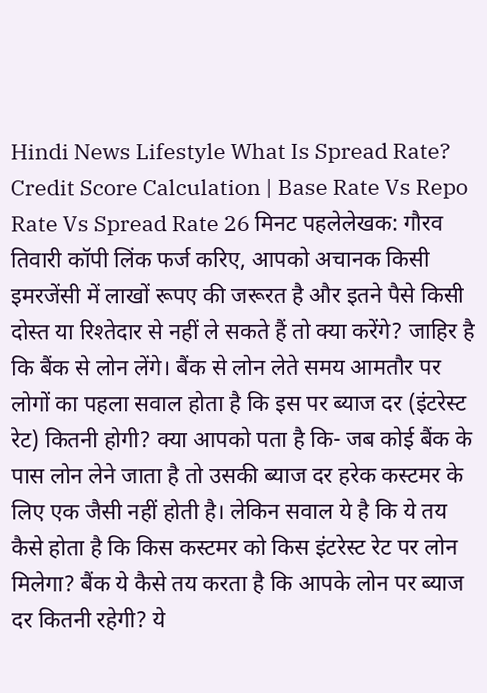Hindi News Lifestyle What Is Spread Rate? Credit Score Calculation | Base Rate Vs Repo Rate Vs Spread Rate 26 मिनट पहलेलेखक: गौरव तिवारी कॉपी लिंक फर्ज करिए, आपको अचानक किसी इमरजेंसी में लाखों रूपए की जरूरत है और इतने पैसे किसी दोस्त या रिश्तेदार से नहीं ले सकते हैं तो क्या करेंगे? जाहिर है कि बैंक से लोन लेंगे। बैंक से लोन लेते समय आमतौर पर लोगों का पहला सवाल होता है कि इस पर ब्याज दर (इंटरेस्ट रेट) कितनी होगी? क्या आपको पता है कि- जब कोई बैंक के पास लोन लेने जाता है तो उसकी ब्याज दर हरेक कस्टमर के लिए एक जैसी नहीं होती है। लेकिन सवाल ये है कि ये तय कैसे होता है कि किस कस्टमर को किस इंटरेस्ट रेट पर लोन मिलेगा? बैंक ये कैसे तय करता है कि आपके लोन पर ब्याज दर कितनी रहेगी? ये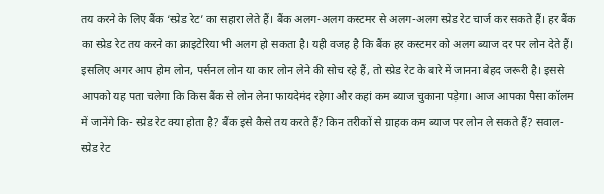तय करने के लिए बैंक ‘स्प्रेड रेट’ का सहारा लेते हैं। बैंक अलग-अलग कस्टमर से अलग-अलग स्प्रेड रेट चार्ज कर सकते हैं। हर बैंक का स्प्रेड रेट तय करने का क्राइटेरिया भी अलग हो सकता है। यही वजह है कि बैंक हर कस्टमर को अलग ब्याज दर पर लोन देते हैं। इसलिए अगर आप होम लोन, पर्सनल लोन या कार लोन लेने की सोच रहे हैं, तो स्प्रेड रेट के बारे में जानना बेहद जरूरी है। इससे आपको यह पता चलेगा कि किस बैंक से लोन लेना फायदेमंद रहेगा और कहां कम ब्याज चुकाना पड़ेगा। आज आपका पैसा कॉलम में जानेंगे कि- स्प्रेड रेट क्या होता है? बैंक इसे कैसे तय करते हैं? किन तरीकों से ग्राहक कम ब्याज पर लोन ले सकते हैं? सवाल- स्प्रेड रेट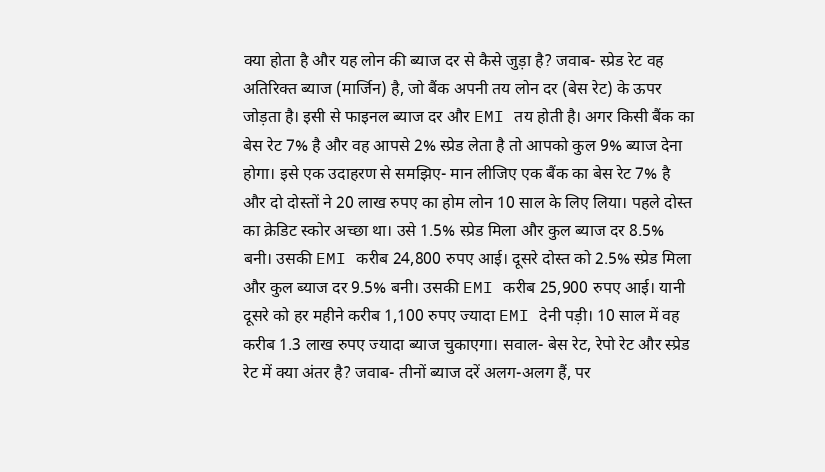क्या होता है और यह लोन की ब्याज दर से कैसे जुड़ा है? जवाब- स्प्रेड रेट वह अतिरिक्त ब्याज (मार्जिन) है, जो बैंक अपनी तय लोन दर (बेस रेट) के ऊपर जोड़ता है। इसी से फाइनल ब्याज दर और EMI तय होती है। अगर किसी बैंक का बेस रेट 7% है और वह आपसे 2% स्प्रेड लेता है तो आपको कुल 9% ब्याज देना होगा। इसे एक उदाहरण से समझिए- मान लीजिए एक बैंक का बेस रेट 7% है और दो दोस्तों ने 20 लाख रुपए का होम लोन 10 साल के लिए लिया। पहले दोस्त का क्रेडिट स्कोर अच्छा था। उसे 1.5% स्प्रेड मिला और कुल ब्याज दर 8.5% बनी। उसकी EMI करीब 24,800 रुपए आई। दूसरे दोस्त को 2.5% स्प्रेड मिला और कुल ब्याज दर 9.5% बनी। उसकी EMI करीब 25,900 रुपए आई। यानी दूसरे को हर महीने करीब 1,100 रुपए ज्यादा EMI देनी पड़ी। 10 साल में वह करीब 1.3 लाख रुपए ज्यादा ब्याज चुकाएगा। सवाल- बेस रेट, रेपो रेट और स्प्रेड रेट में क्या अंतर है? जवाब- तीनों ब्याज दरें अलग-अलग हैं, पर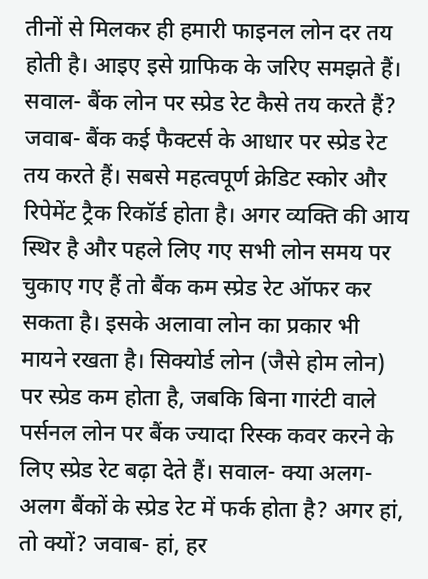तीनों से मिलकर ही हमारी फाइनल लोन दर तय होती है। आइए इसे ग्राफिक के जरिए समझते हैं। सवाल- बैंक लोन पर स्प्रेड रेट कैसे तय करते हैं? जवाब- बैंक कई फैक्टर्स के आधार पर स्प्रेड रेट तय करते हैं। सबसे महत्वपूर्ण क्रेडिट स्कोर और रिपेमेंट ट्रैक रिकॉर्ड होता है। अगर व्यक्ति की आय स्थिर है और पहले लिए गए सभी लोन समय पर चुकाए गए हैं तो बैंक कम स्प्रेड रेट ऑफर कर सकता है। इसके अलावा लोन का प्रकार भी मायने रखता है। सिक्योर्ड लोन (जैसे होम लोन) पर स्प्रेड कम होता है, जबकि बिना गारंटी वाले पर्सनल लोन पर बैंक ज्यादा रिस्क कवर करने के लिए स्प्रेड रेट बढ़ा देते हैं। सवाल- क्या अलग-अलग बैंकों के स्प्रेड रेट में फर्क होता है? अगर हां, तो क्यों? जवाब- हां, हर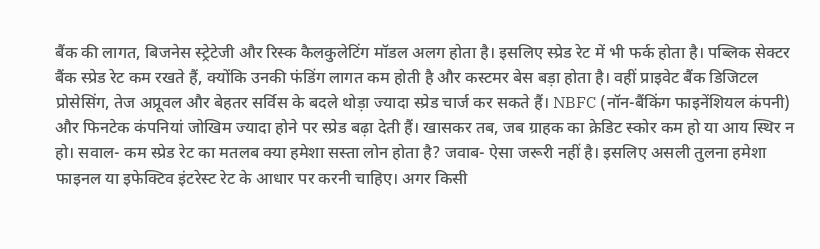बैंक की लागत, बिजनेस स्ट्रेटेजी और रिस्क कैलकुलेटिंग मॉडल अलग होता है। इसलिए स्प्रेड रेट में भी फर्क होता है। पब्लिक सेक्टर बैंक स्प्रेड रेट कम रखते हैं, क्योंकि उनकी फंडिंग लागत कम होती है और कस्टमर बेस बड़ा होता है। वहीं प्राइवेट बैंक डिजिटल प्रोसेसिंग, तेज अप्रूवल और बेहतर सर्विस के बदले थोड़ा ज्यादा स्प्रेड चार्ज कर सकते हैं। NBFC (नॉन-बैंकिंग फाइनेंशियल कंपनी) और फिनटेक कंपनियां जोखिम ज्यादा होने पर स्प्रेड बढ़ा देती हैं। खासकर तब, जब ग्राहक का क्रेडिट स्कोर कम हो या आय स्थिर न हो। सवाल- कम स्प्रेड रेट का मतलब क्या हमेशा सस्ता लोन होता है? जवाब- ऐसा जरूरी नहीं है। इसलिए असली तुलना हमेशा फाइनल या इफेक्टिव इंटरेस्ट रेट के आधार पर करनी चाहिए। अगर किसी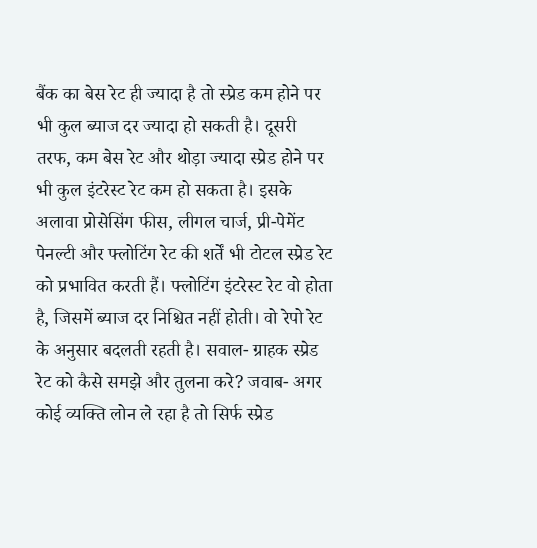बैंक का बेस रेट ही ज्यादा है तो स्प्रेड कम होने पर भी कुल ब्याज दर ज्यादा हो सकती है। दूसरी तरफ, कम बेस रेट और थोड़ा ज्यादा स्प्रेड होने पर भी कुल इंटरेस्ट रेट कम हो सकता है। इसके अलावा प्रोसेसिंग फीस, लीगल चार्ज, प्री-पेमेंट पेनल्टी और फ्लोटिंग रेट की शर्तें भी टोटल स्प्रेड रेट को प्रभावित करती हैं। फ्लोटिंग इंटरेस्ट रेट वो होता है, जिसमें ब्याज दर निश्चित नहीं होती। वो रेपो रेट के अनुसार बदलती रहती है। सवाल- ग्राहक स्प्रेड रेट को कैसे समझे और तुलना करे? जवाब- अगर कोई व्यक्ति लोन ले रहा है तो सिर्फ स्प्रेड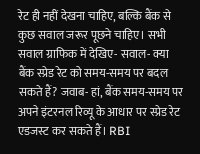रेट ही नहीं देखना चाहिए, बल्कि बैंक से कुछ सवाल जरूर पूछने चाहिए। सभी सवाल ग्राफिक में देखिए- सवाल- क्या बैंक स्प्रेड रेट को समय-समय पर बदल सकते हैं? जवाब- हां, बैंक समय-समय पर अपने इंटरनल रिव्यू के आधार पर स्प्रेड रेट एडजस्ट कर सकते हैं। RBI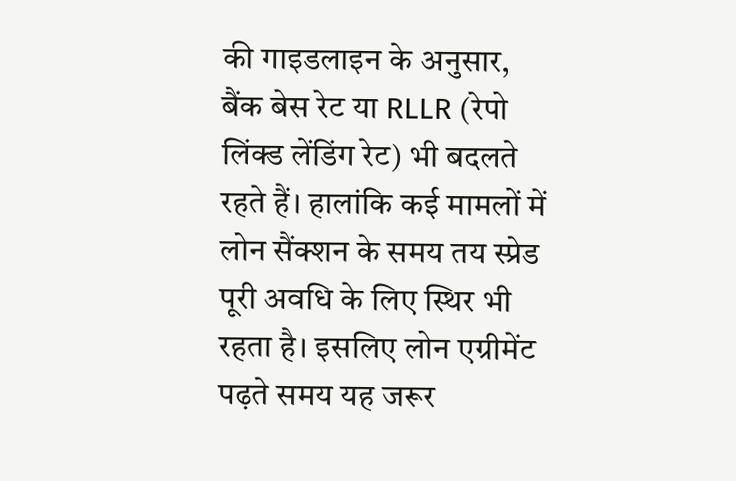की गाइडलाइन के अनुसार, बैंक बेस रेट या RLLR (रेपो लिंक्ड लेंडिंग रेट) भी बदलते रहते हैं। हालांकि कई मामलों में लोन सैंक्शन के समय तय स्प्रेड पूरी अवधि के लिए स्थिर भी रहता है। इसलिए लोन एग्रीमेंट पढ़ते समय यह जरूर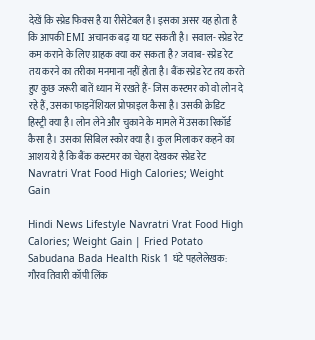देखें कि स्प्रेड फिक्स है या रीसेटेबल है। इसका असर यह होता है कि आपकी EMI अचानक बढ़ या घट सकती है। सवाल- स्प्रेड रेट कम कराने के लिए ग्राहक क्या कर सकता है? जवाब- स्प्रेड रेट तय करने का तरीका मनमाना नहीं होता है। बैंक स्प्रेड रेट तय करते हुए कुछ जरूरी बातें ध्यान में रखते हैं- जिस कस्टमर को वो लोन दे रहे हैं, उसका फाइनेंशियल प्रोफाइल कैसा है। उसकी क्रेडिट हिस्ट्री क्या है। लोन लेने और चुकाने के मामले में उसका रिकॉर्ड कैसा है। उसका सिबिल स्कोर क्या है। कुल मिलाकर कहने का आशय ये है कि बैंक कस्टमर का चेहरा देखकर स्प्रेड रेट
Navratri Vrat Food High Calories; Weight Gain

Hindi News Lifestyle Navratri Vrat Food High Calories; Weight Gain | Fried Potato Sabudana Bada Health Risk 1 घंटे पहलेलेखक: गौरव तिवारी कॉपी लिंक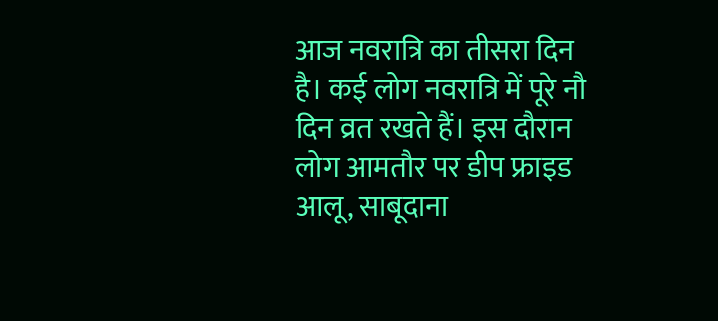आज नवरात्रि का तीसरा दिन है। कई लोग नवरात्रि में पूरे नौ दिन व्रत रखते हैं। इस दौरान लोग आमतौर पर डीप फ्राइड आलू, साबूदाना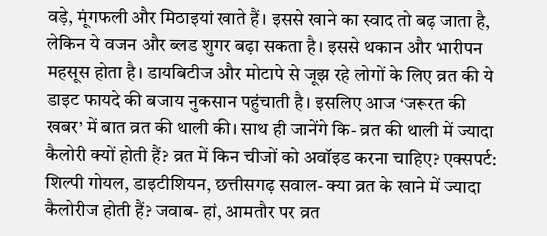वड़े, मूंगफली और मिठाइयां खाते हैं। इससे खाने का स्वाद तो बढ़ जाता है, लेकिन ये वजन और ब्लड शुगर बढ़ा सकता है। इससे थकान और भारीपन महसूस होता है। डायबिटीज और मोटापे से जूझ रहे लोगों के लिए व्रत की ये डाइट फायदे की बजाय नुकसान पहुंचाती है। इसलिए आज ‘जरूरत की खबर’ में बात व्रत की थाली की। साथ ही जानेंगे कि- व्रत की थाली में ज्यादा कैलोरी क्यों होती हैं? व्रत में किन चीजों को अवॉइड करना चाहिए? एक्सपर्ट: शिल्पी गोयल, डाइटीशियन, छत्तीसगढ़ सवाल- क्या व्रत के खाने में ज्यादा कैलोरीज होती हैं? जवाब- हां, आमतौर पर व्रत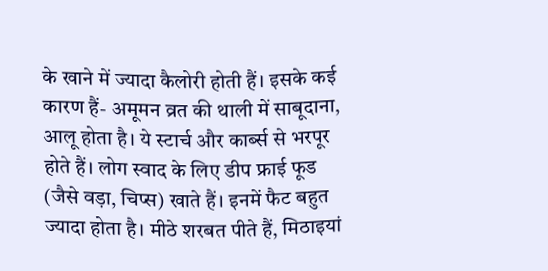के खाने में ज्यादा कैलोरी होती हैं। इसके कई कारण हैं- अमूमन व्रत की थाली में साबूदाना, आलू होता है। ये स्टार्च और कार्ब्स से भरपूर होते हैं। लोग स्वाद के लिए डीप फ्राई फूड (जैसे वड़ा, चिप्स) खाते हैं। इनमें फैट बहुत ज्यादा होता है। मीठे शरबत पीते हैं, मिठाइयां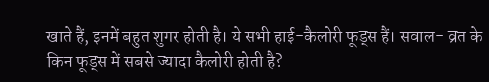खाते हैं, इनमें बहुत शुगर होती है। ये सभी हाई-कैलोरी फूड्स हैं। सवाल- व्रत के किन फूड्स में सबसे ज्यादा कैलोरी होती है?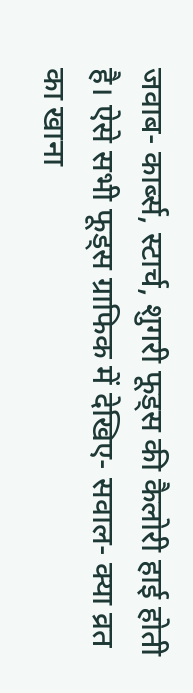जवाब- कार्ब्स, स्टार्च, शुगरी फूड्स की कैलोरी हाई होती है। ऐसे सभी फूड्स ग्राफिक में देखिए- सवाल- क्या व्रत का खाना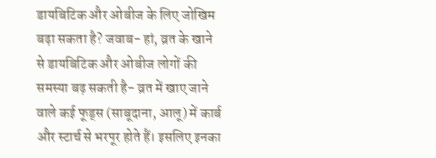डायबिटिक और ओबीज के लिए जोखिम बढ़ा सकता है? जवाब- हां, व्रत के खाने से डायबिटिक और ओबीज लोगों की समस्या बढ़ सकती है- व्रत में खाए जाने वाले कई फूड्स (साबूदाना, आलू) में कार्ब और स्टार्च से भरपूर होते हैं। इसलिए इनका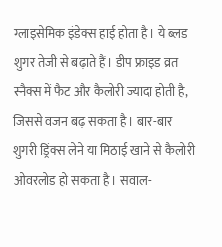ग्लाइसेमिक इंडेक्स हाई होता है। ये ब्लड शुगर तेजी से बढ़ाते हैं। डीप फ्राइड व्रत स्नैक्स में फैट और कैलोरी ज्यादा होती है, जिससे वजन बढ़ सकता है। बार-बार शुगरी ड्रिंक्स लेने या मिठाई खाने से कैलोरी ओवरलोड हो सकता है। सवाल-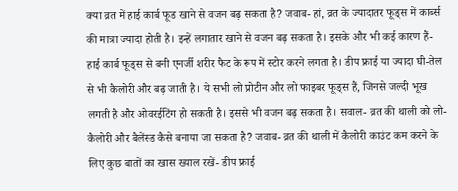क्या व्रत में हाई कार्ब फूड खाने से वजन बढ़ सकता है? जवाब- हां, व्रत के ज्यादातर फूड्स में कार्ब्स की मात्रा ज्यादा होती है। इन्हें लगातार खाने से वजन बढ़ सकता है। इसके और भी कई कारण हैं- हाई कार्ब फूड्स से बनी एनर्जी शरीर फैट के रूप में स्टोर करने लगता है। डीप फ्राई या ज्यादा घी-तेल से भी कैलोरी और बढ़ जाती है। ये सभी लो प्रोटीन और लो फाइबर फूड्स हैं, जिनसे जल्दी भूख लगती है और ओवरईटिंग हो सकती है। इससे भी वजन बढ़ सकता है। सवाल- व्रत की थाली को लो-कैलोरी और बैलेंस्ड कैसे बनाया जा सकता है? जवाब- व्रत की थाली में कैलोरी काउंट कम करने के लिए कुछ बातों का खास ख्याल रखें- डीप फ्राई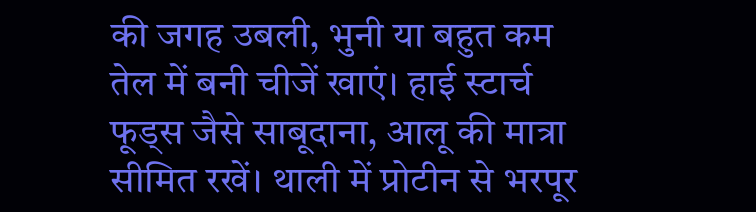की जगह उबली, भुनी या बहुत कम तेल में बनी चीजें खाएं। हाई स्टार्च फूड्स जैसे साबूदाना, आलू की मात्रा सीमित रखें। थाली में प्रोटीन से भरपूर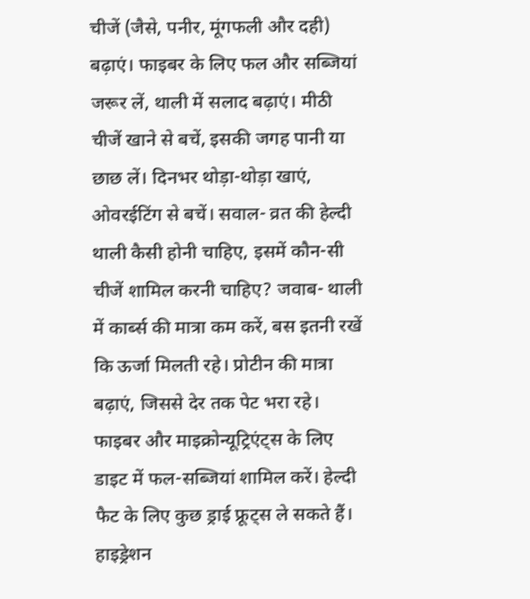चीजें (जैसे, पनीर, मूंगफली और दही) बढ़ाएं। फाइबर के लिए फल और सब्जियां जरूर लें, थाली में सलाद बढ़ाएं। मीठी चीजें खाने से बचें, इसकी जगह पानी या छाछ लें। दिनभर थोड़ा-थोड़ा खाएं, ओवरईटिंग से बचें। सवाल- व्रत की हेल्दी थाली कैसी होनी चाहिए, इसमें कौन-सी चीजें शामिल करनी चाहिए? जवाब- थाली में कार्ब्स की मात्रा कम करें, बस इतनी रखें कि ऊर्जा मिलती रहे। प्रोटीन की मात्रा बढ़ाएं, जिससे देर तक पेट भरा रहे। फाइबर और माइक्रोन्यूट्रिएंट्स के लिए डाइट में फल-सब्जियां शामिल करें। हेल्दी फैट के लिए कुछ ड्राई फ्रूट्स ले सकते हैं। हाइड्रेशन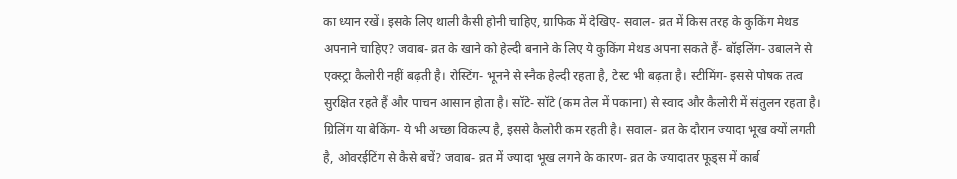का ध्यान रखें। इसके लिए थाली कैसी होनी चाहिए, ग्राफिक में देखिए- सवाल- व्रत में किस तरह के कुकिंग मेथड अपनाने चाहिए? जवाब- व्रत के खाने को हेल्दी बनाने के लिए ये कुकिंग मेथड अपना सकते हैं- बॉइलिंग- उबालने से एक्स्ट्रा कैलोरी नहीं बढ़ती है। रोस्टिंग- भूनने से स्नैक हेल्दी रहता है, टेस्ट भी बढ़ता है। स्टीमिंग- इससे पोषक तत्व सुरक्षित रहते हैं और पाचन आसान होता है। सॉटे- सॉटे (कम तेल में पकाना) से स्वाद और कैलोरी में संतुलन रहता है। ग्रिलिंग या बेकिंग- ये भी अच्छा विकल्प है, इससे कैलोरी कम रहती है। सवाल- व्रत के दौरान ज्यादा भूख क्यों लगती है, ओवरईटिंग से कैसे बचें? जवाब- व्रत में ज्यादा भूख लगने के कारण- व्रत के ज्यादातर फूड्स में कार्ब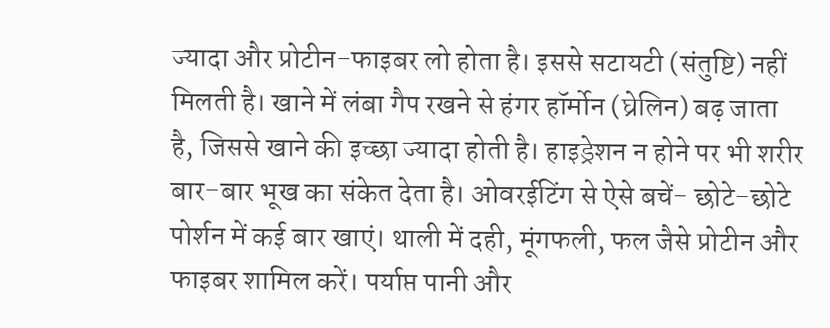ज्यादा और प्रोटीन-फाइबर लो होता है। इससे सटायटी (संतुष्टि) नहीं मिलती है। खाने में लंबा गैप रखने से हंगर हॉर्मोन (घ्रेलिन) बढ़ जाता है, जिससे खाने की इच्छा ज्यादा होती है। हाइड्रेशन न होने पर भी शरीर बार-बार भूख का संकेत देता है। ओवरईटिंग से ऐसे बचें- छोटे-छोटे पोर्शन में कई बार खाएं। थाली में दही, मूंगफली, फल जैसे प्रोटीन और फाइबर शामिल करें। पर्याप्त पानी और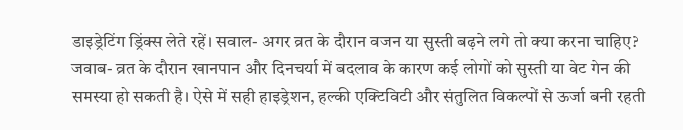डाइड्रेटिंग ड्रिंक्स लेते रहें। सवाल- अगर व्रत के दौरान वजन या सुस्ती बढ़ने लगे तो क्या करना चाहिए? जवाब- व्रत के दौरान खानपान और दिनचर्या में बदलाव के कारण कई लोगों को सुस्ती या वेट गेन की समस्या हो सकती है। ऐसे में सही हाइड्रेशन, हल्की एक्टिविटी और संतुलित विकल्पों से ऊर्जा बनी रहती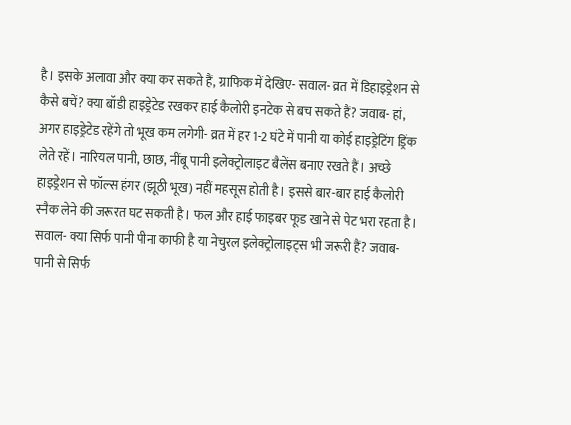है। इसके अलावा और क्या कर सकते हैं, ग्राफिक में देखिए- सवाल- व्रत में डिहाइड्रेशन से कैसे बचें? क्या बॉडी हाइड्रेटेड रखकर हाई कैलोरी इनटेक से बच सकते हैं? जवाब- हां, अगर हाइड्रेटेड रहेंगे तो भूख कम लगेगी- व्रत में हर 1-2 घंटे में पानी या कोई हाइड्रेटिंग ड्रिंक लेते रहें। नारियल पानी, छाछ, नींबू पानी इलेक्ट्रोलाइट बैलेंस बनाए रखते हैं। अच्छे हाइड्रेशन से फॉल्स हंगर (झूठी भूख) नहीं महसूस होती है। इससे बार-बार हाई कैलोरी स्नैक लेने की जरूरत घट सकती है। फल और हाई फाइबर फूड खाने से पेट भरा रहता है। सवाल- क्या सिर्फ पानी पीना काफी है या नेचुरल इलेक्ट्रोलाइट्स भी जरूरी हैं? जवाब- पानी से सिर्फ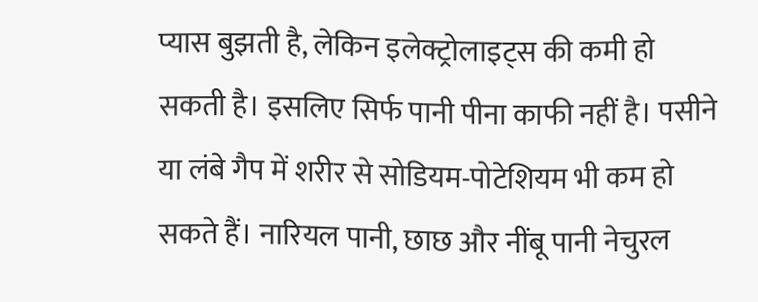प्यास बुझती है, लेकिन इलेक्ट्रोलाइट्स की कमी हो सकती है। इसलिए सिर्फ पानी पीना काफी नहीं है। पसीने या लंबे गैप में शरीर से सोडियम-पोटेशियम भी कम हो सकते हैं। नारियल पानी, छाछ और नींबू पानी नेचुरल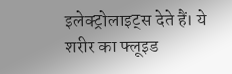इलेक्ट्रोलाइट्स देते हैं। ये शरीर का फ्लूइड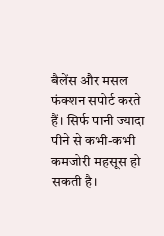बैलेंस और मसल फंक्शन सपोर्ट करते हैं। सिर्फ पानी ज्यादा पीने से कभी-कभी कमजोरी महसूस हो सकती है।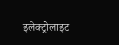इलेक्ट्रोलाइट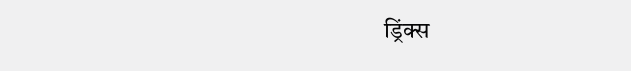ड्रिंक्स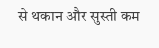से थकान और सुस्ती कम